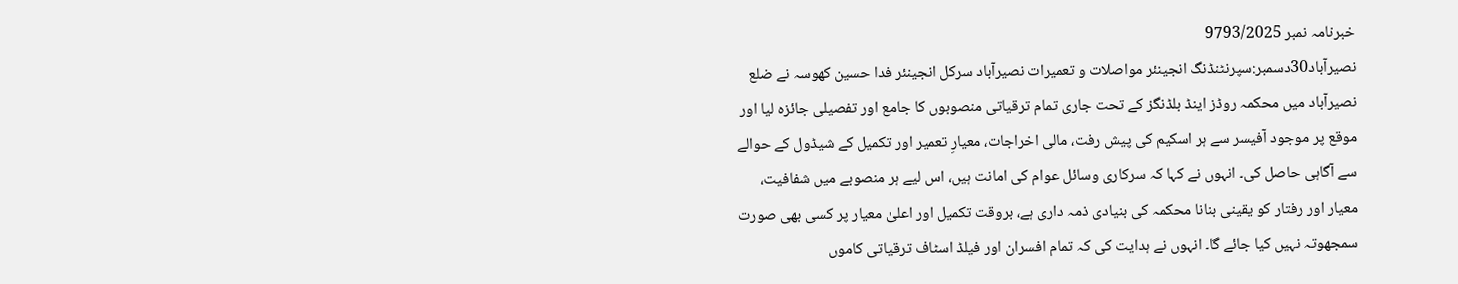خبرنامہ نمبر 9793/2025
نصیرآباد30دسمبر:سپرنٹنڈنگ انجینئر مواصلات و تعمیرات نصیرآباد سرکل انجینئر فدا حسین کھوسہ نے ضلع نصیرآباد میں محکمہ روڈز اینڈ بلڈنگز کے تحت جاری تمام ترقیاتی منصوبوں کا جامع اور تفصیلی جائزہ لیا اور موقع پر موجود آفیسر سے ہر اسکیم کی پیش رفت، مالی اخراجات، معیارِ تعمیر اور تکمیل کے شیڈول کے حوالے سے آگاہی حاصل کی۔ انہوں نے کہا کہ سرکاری وسائل عوام کی امانت ہیں، اس لیے ہر منصوبے میں شفافیت، معیار اور رفتار کو یقینی بنانا محکمہ کی بنیادی ذمہ داری ہے، بروقت تکمیل اور اعلیٰ معیار پر کسی بھی صورت سمجھوتہ نہیں کیا جائے گا۔ انہوں نے ہدایت کی کہ تمام افسران اور فیلڈ اسٹاف ترقیاتی کاموں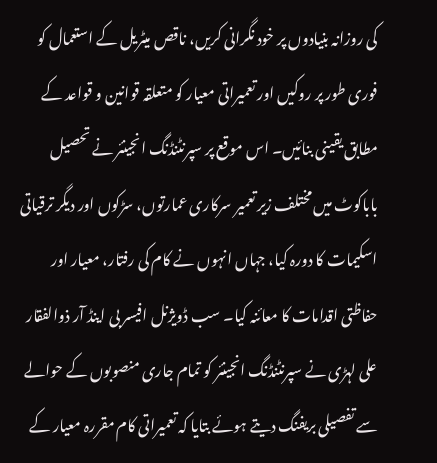کی روزانہ بنیادوں پر خود نگرانی کریں، ناقص میٹریل کے استعمال کو فوری طور پر روکیں اور تعمیراتی معیار کو متعلقہ قوانین و قواعد کے مطابق یقینی بنائیں۔ اس موقع پر سپرنٹنڈنگ انجینئر نے تحصیل باباکوٹ میں مختلف زیر تعمیر سرکاری عمارتوں، سڑکوں اور دیگر ترقیاتی اسکیمات کا دورہ کیا، جہاں انہوں نے کام کی رفتار، معیار اور حفاظتی اقدامات کا معائنہ کیا۔ سب ڈویژنل افیسر بی اینڈ آر ذوالفقار علی لہڑی نے سپرنٹنڈنگ انجینئر کو تمام جاری منصوبوں کے حوالے سے تفصیلی بریفنگ دیتے ہوئے بتایا کہ تعمیراتی کام مقررہ معیار کے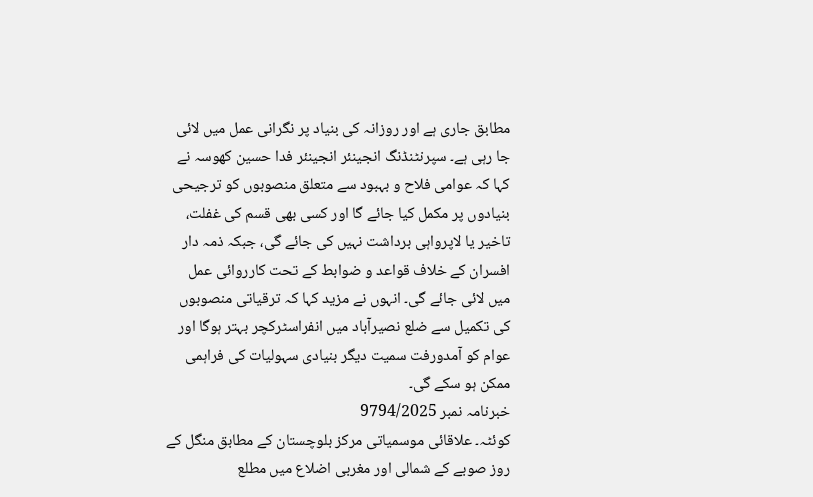مطابق جاری ہے اور روزانہ کی بنیاد پر نگرانی عمل میں لائی جا رہی ہے۔ سپرنٹنڈنگ انجینئر انجینئر فدا حسین کھوسہ نے کہا کہ عوامی فلاح و بہبود سے متعلق منصوبوں کو ترجیحی بنیادوں پر مکمل کیا جائے گا اور کسی بھی قسم کی غفلت، تاخیر یا لاپرواہی برداشت نہیں کی جائے گی، جبکہ ذمہ دار افسران کے خلاف قواعد و ضوابط کے تحت کارروائی عمل میں لائی جائے گی۔ انہوں نے مزید کہا کہ ترقیاتی منصوبوں کی تکمیل سے ضلع نصیرآباد میں انفراسٹرکچر بہتر ہوگا اور عوام کو آمدورفت سمیت دیگر بنیادی سہولیات کی فراہمی ممکن ہو سکے گی۔
خبرنامہ نمبر 9794/2025
کوئٹہ۔ علاقائی موسمیاتی مرکز بلوچستان کے مطابق منگل کے روز صوبے کے شمالی اور مغربی اضلاع میں مطلع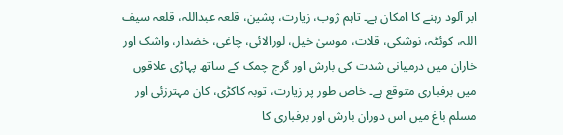ابر آلود رہنے کا امکان ہے۔ تاہم ژوب، زیارت، پشین، قلعہ عبداللہ، قلعہ سیف اللہ، کوئٹہ، نوشکی، قلات، موسیٰ خیل، لورالائی، چاغی، خضدار، واشک اور خاران میں درمیانی شدت کی بارش اور گرج چمک کے ساتھ پہاڑی علاقوں میں برفباری متوقع ہے۔ خاص طور پر زیارت، توبہ کاکڑی، کان مہترزئی اور مسلم باغ میں اس دوران بارش اور برفباری کا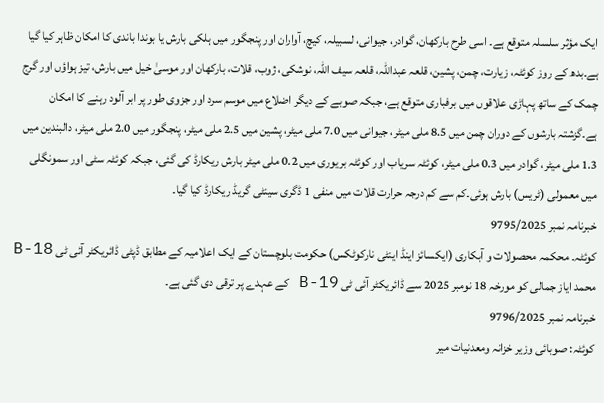ایک مؤثر سلسلہ متوقع ہے۔ اسی طرح بارکھان، گوادر، جیوانی، لسبیلہ، کیچ، آواران اور پنجگور میں ہلکی بارش یا بوندا باندی کا امکان ظاہر کیا گیا ہے۔بدھ کے روز کوئٹہ، زیارت، چمن، پشین، قلعہ عبداللہ، قلعہ سیف اللہ، نوشکی، ژوب، قلات، بارکھان اور موسیٰ خیل میں بارش، تیز ہواؤں اور گرج چمک کے ساتھ پہاڑی علاقوں میں برفباری متوقع ہے، جبکہ صوبے کے دیگر اضلاع میں موسم سرد اور جزوی طور پر ابر آلود رہنے کا امکان ہے۔گزشتہ بارشوں کے دوران چمن میں 8.5 ملی میٹر، جیوانی میں 7.0 ملی میٹر، پشین میں 2.5 ملی میٹر، پنجگور میں 2.0 ملی میٹر، دالبندین میں 1.3 ملی میٹر، گوادر میں 0.3 ملی میٹر، کوئٹہ سریاب اور کوئٹہ بریوری میں 0.2 ملی میٹر بارش ریکارڈ کی گئی، جبکہ کوئٹہ سٹی اور سمونگلی میں معمولی (ٹریس) بارش ہوئی۔کم سے کم درجہ حرارت قلات میں منفی 1 ڈگری سینٹی گریڈ ریکارڈ کیا گیا۔
خبرنامہ نمبر 9795/2025
کوئٹہ۔ محکمہ محصولات و آبکاری (ایکسائز اینڈ اینٹی نارکوٹکس) حکومت بلوچستان کے ایک اعلامیہ کے مطابق ڈپٹی ڈائریکٹر آئی ٹی B-18 محمد ایاز جمالی کو مورخہ 18 نومبر 2025 سے ڈائریکٹر آئی ٹی B-19 کے عہدے پر ترقی دی گئی ہے۔
خبرنامہ نمبر 9796/2025
کوئٹہ: صوبائی وزیر خزانہ ومعدنیات میر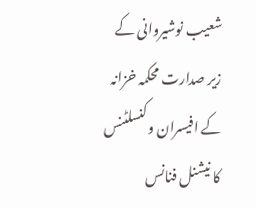شعیب نوشیروانی کے زیر صدارت محکمہ خزانہ کے افیسران وکنسلٹنس کا نیشنل فنانس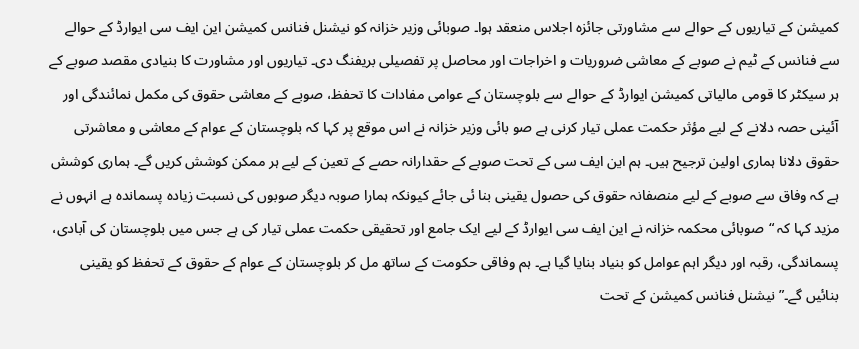کمیشن کے تیاریوں کے حوالے سے مشاورتی جائزہ اجلاس منعقد ہوا۔ صوبائی وزیر خزانہ کو نیشنل فنانس کمیشن این ایف سی ایوارڈ کے حوالے سے فنانس کے ٹیم نے صوبے کے معاشی ضروریات و اخراجات اور محاصل پر تفصیلی بریفنگ دی۔ تیاریوں اور مشاورت کا بنیادی مقصد صوبے کے ہر سیکٹر کا قومی مالیاتی کمیشن ایوارڈ کے حوالے سے بلوچستان کے عوامی مفادات کا تحفظ، صوبے کے معاشی حقوق کی مکمل نمائندگی اور آئینی حصہ دلانے کے لیے مؤثر حکمت عملی تیار کرنی ہے صو بائی وزیر خزانہ نے اس موقع پر کہا کہ بلوچستان کے عوام کے معاشی و معاشرتی حقوق دلانا ہماری اولین ترجیح ہیں۔ ہم این ایف سی کے تحت صوبے کے حقدارانہ حصے کے تعین کے لیے ہر ممکن کوشش کریں گے۔ ہماری کوشش ہے کہ وفاق سے صوبے کے لیے منصفانہ حقوق کی حصول یقینی بنا ئی جائے کیونکہ ہمارا صوبہ دیگر صوبوں کی نسبت زیادہ پسماندہ ہے انہوں نے مزید کہا کہ “صوبائی محکمہ خزانہ نے این ایف سی ایوارڈ کے لیے ایک جامع اور تحقیقی حکمت عملی تیار کی ہے جس میں بلوچستان کی آبادی، پسماندگی، رقبہ اور دیگر اہم عوامل کو بنیاد بنایا گیا ہے۔ ہم وفاقی حکومت کے ساتھ مل کر بلوچستان کے عوام کے حقوق کے تحفظ کو یقینی بنائیں گے۔” نیشنل فنانس کمیشن کے تحت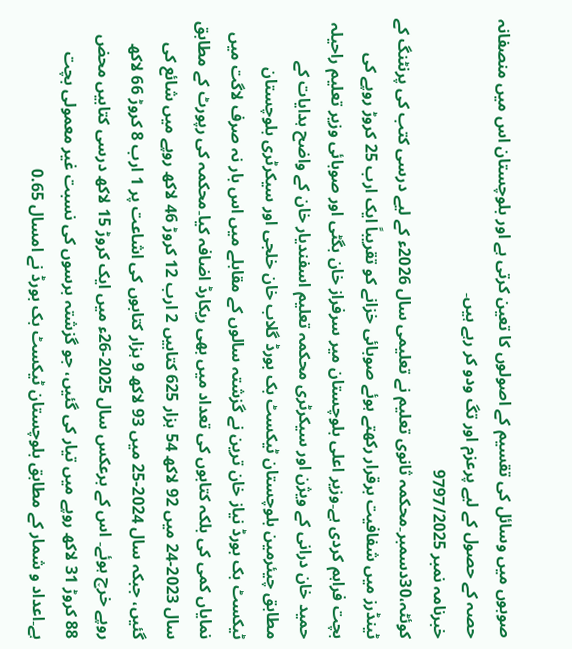صوبوں میں وسائل کی تقسیم کے اصولوں کا تعین کرتی ہے اور بلوچستان اس میں منصفانہ حصہ کے حصول کے لیے پرعزم اور تگ ودو کر رہے ہیں۔
خبرنامہ نمبر 9797/2025
کوئٹہ،30دسمبر۔محکمہ ثانوی تعلیم نے تعلیمی سال 2026ء کے لیے درسی کتب کی پرنٹنگ کے ٹینڈرز میں شفافیت برقرار رکھتے ہوئے صوبائی خزانے کو تقریباً ایک ارب 25 کروڑ روپے کی بچت فراہم کردی ہے۔وزیر اعلی بلوچستان میر سرفراز خان بگٹی اور صوبائی وزیر تعلیم راحیلہ حمید خان درانی کے ویژن اور سیکرٹری محکمہ تعلیم اسفندیار خان کے واضح ہدایات کے مطابق چیئرمین بلوچستان ٹیکسٹ بک بورڈ گلاب خان خلجی اور سیکرٹری بلوچستان ٹیکسٹ بک بورڈ نیاز خان ترین نے گزشتہ سالوں کے مقابلے میں اس بار نہ صرف لاگت میں نمایاں کمی کی بلکہ کتابوں کی تعداد میں بھی ریکارڈ اضافہ کیا۔محکمہ کی رپورٹ کے مطابق سال 2023-24 میں 92 لاکھ 54 ہزار 625 کتابیں 2 ارب 12 کروڑ 46 لاکھ روپے میں شائع کی گئیں، جبکہ سال 2024-25 میں 93 لاکھ 9 ہزار کتابوں کی اشاعت پر 1 ارب 8 کروڑ 66 لاکھ روپے خرچ ہوئے۔ اس کے برعکس سال 2025-26ء میں ایک کروڑ 15 لاکھ درسی کتابیں محض 88 کروڑ 31 لاکھ روپے میں تیار کی گئیں، جو گزشتہ برسوں کی نسبت غیر معمولی بچت ہے۔اعداد و شمار کے مطابق بلوچستان ٹیکسٹ بک بورڈ نے امسال 0.65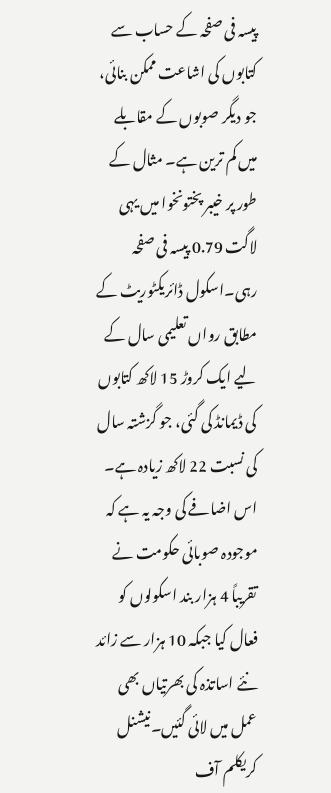پیسہ فی صفحہ کے حساب سے کتابوں کی اشاعت ممکن بنائی، جو دیگر صوبوں کے مقابلے میں کم ترین ہے۔ مثال کے طور پر خیبر پختونخوا میں یہی لاگت 0.79 پیسہ فی صفحہ رہی۔اسکول ڈائریکٹوریٹ کے مطابق رواں تعلیمی سال کے لیے ایک کروڑ 15 لاکھ کتابوں کی ڈیمانڈ کی گئی، جو گزشتہ سال کی نسبت 22 لاکھ زیادہ ہے۔ اس اضافے کی وجہ یہ ہے کہ موجودہ صوبائی حکومت نے تقریباً 4 ہزار بند اسکولوں کو فعال کیا جبکہ 10 ہزار سے زائد نئے اساتذہ کی بھرتیاں بھی عمل میں لائی گئیں۔نیشنل کریکلم آف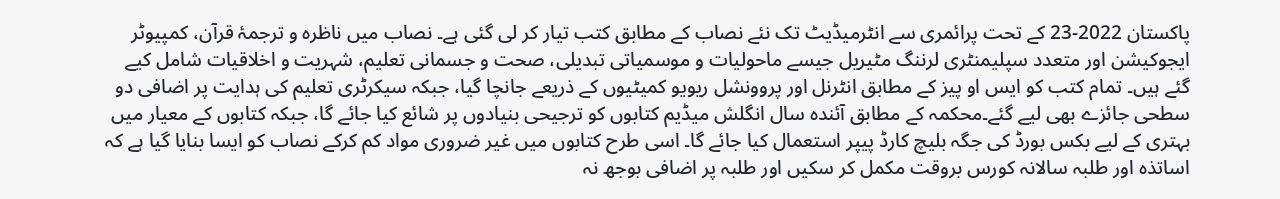پاکستان 2022-23 کے تحت پرائمری سے انٹرمیڈیٹ تک نئے نصاب کے مطابق کتب تیار کر لی گئی ہے۔ نصاب میں ناظرہ و ترجمۂ قرآن، کمپیوٹر ایجوکیشن اور متعدد سپلیمنٹری لرننگ مٹیریل جیسے ماحولیات و موسمیاتی تبدیلی، صحت و جسمانی تعلیم، شہریت و اخلاقیات شامل کیے گئے ہیں۔ تمام کتب کو ایس او پیز کے مطابق انٹرنل اور پروونشل ریویو کمیٹیوں کے ذریعے جانچا گیا، جبکہ سیکرٹری تعلیم کی ہدایت پر اضافی دو سطحی جائزے بھی لیے گئے۔محکمہ کے مطابق آئندہ سال انگلش میڈیم کتابوں کو ترجیحی بنیادوں پر شائع کیا جائے گا، جبکہ کتابوں کے معیار میں بہتری کے لیے بکس بورڈ کی جگہ بلیچ کارڈ پیپر استعمال کیا جائے گا۔ اسی طرح کتابوں میں غیر ضروری مواد کم کرکے نصاب کو ایسا بنایا گیا ہے کہ اساتذہ اور طلبہ سالانہ کورس بروقت مکمل کر سکیں اور طلبہ پر اضافی بوجھ نہ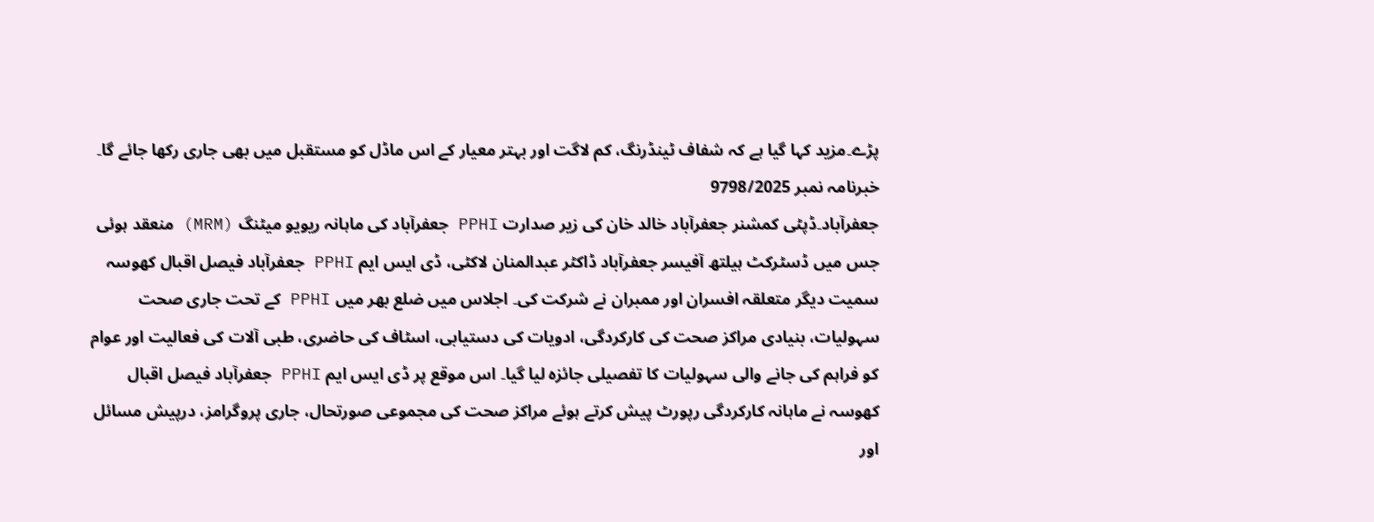پڑے۔مزید کہا گیا ہے کہ شفاف ٹینڈرنگ، کم لاگت اور بہتر معیار کے اس ماڈل کو مستقبل میں بھی جاری رکھا جائے گا۔
خبرنامہ نمبر 9798/2025
جعفرآباد۔ڈپٹی کمشنر جعفرآباد خالد خان کی زیر صدارت PPHI جعفرآباد کی ماہانہ ریویو میٹنگ (MRM) منعقد ہوئی جس میں ڈسٹرکٹ ہیلتھ آفیسر جعفرآباد ڈاکٹر عبدالمنان لاکٹی، ڈی ایس ایم PPHI جعفرآباد فیصل اقبال کھوسہ سمیت دیگر متعلقہ افسران اور ممبران نے شرکت کی۔ اجلاس میں ضلع بھر میں PPHI کے تحت جاری صحت سہولیات، بنیادی مراکز صحت کی کارکردگی، ادویات کی دستیابی، اسٹاف کی حاضری، طبی آلات کی فعالیت اور عوام کو فراہم کی جانے والی سہولیات کا تفصیلی جائزہ لیا گیا۔ اس موقع پر ڈی ایس ایم PPHI جعفرآباد فیصل اقبال کھوسہ نے ماہانہ کارکردگی رپورٹ پیش کرتے ہوئے مراکز صحت کی مجموعی صورتحال، جاری پروگرامز، درپیش مسائل اور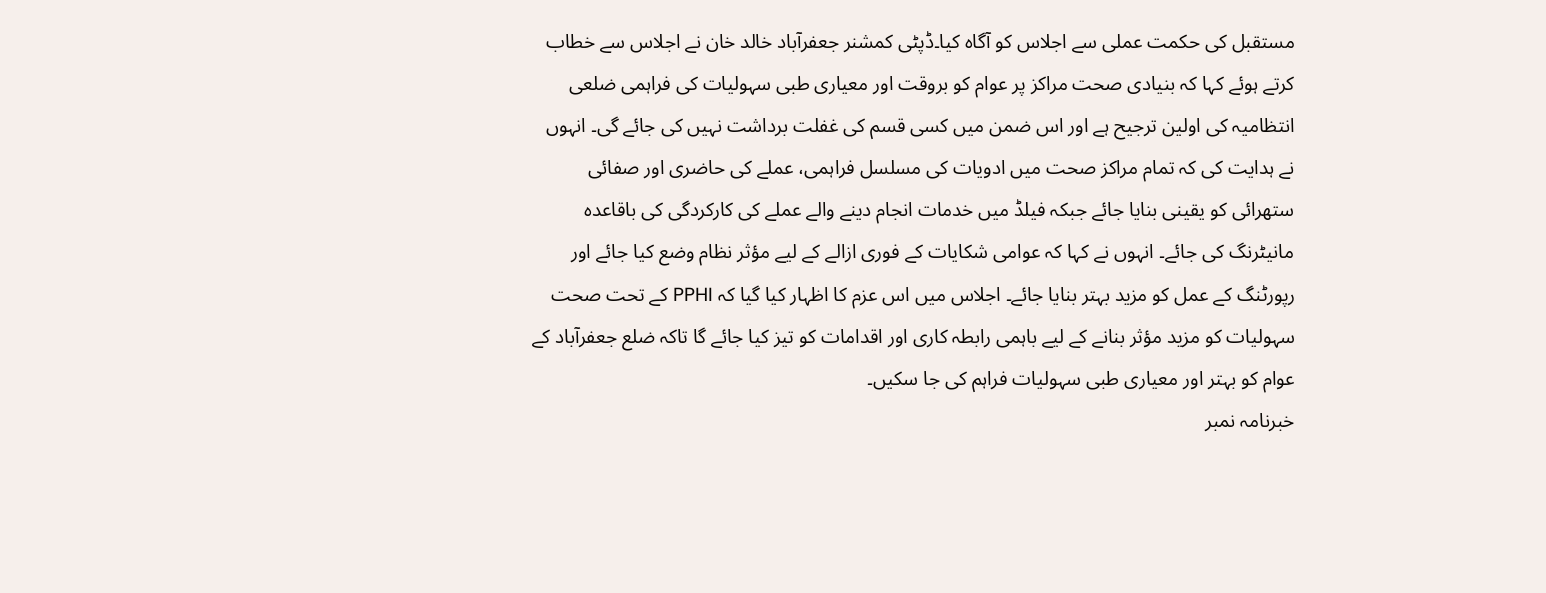مستقبل کی حکمت عملی سے اجلاس کو آگاہ کیا۔ڈپٹی کمشنر جعفرآباد خالد خان نے اجلاس سے خطاب کرتے ہوئے کہا کہ بنیادی صحت مراکز پر عوام کو بروقت اور معیاری طبی سہولیات کی فراہمی ضلعی انتظامیہ کی اولین ترجیح ہے اور اس ضمن میں کسی قسم کی غفلت برداشت نہیں کی جائے گی۔ انہوں نے ہدایت کی کہ تمام مراکز صحت میں ادویات کی مسلسل فراہمی، عملے کی حاضری اور صفائی ستھرائی کو یقینی بنایا جائے جبکہ فیلڈ میں خدمات انجام دینے والے عملے کی کارکردگی کی باقاعدہ مانیٹرنگ کی جائے۔ انہوں نے کہا کہ عوامی شکایات کے فوری ازالے کے لیے مؤثر نظام وضع کیا جائے اور رپورٹنگ کے عمل کو مزید بہتر بنایا جائے۔ اجلاس میں اس عزم کا اظہار کیا گیا کہ PPHI کے تحت صحت سہولیات کو مزید مؤثر بنانے کے لیے باہمی رابطہ کاری اور اقدامات کو تیز کیا جائے گا تاکہ ضلع جعفرآباد کے عوام کو بہتر اور معیاری طبی سہولیات فراہم کی جا سکیں۔
خبرنامہ نمبر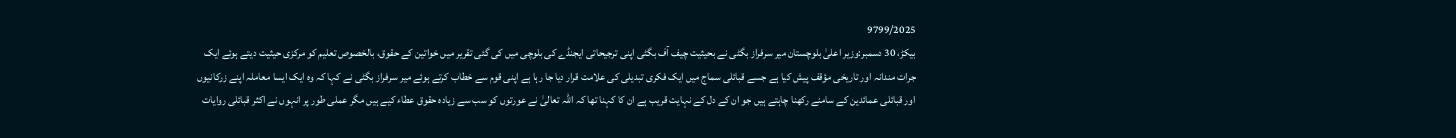9799/2025
بیکڑ، 30 دسمبر:وزیر اعلیٰ بلوچستان میر سرفراز بگٹی نے بحیثیت چیف آف بگٹی اپنی ترجیحاتی ایجنڈے کی بلوچی میں کی گئی تقریر میں خواتین کے حقوق، بالخصوص تعلیم کو مرکزی حیثیت دیتے ہوئے ایک جرات مندانہ اور تاریخی مؤقف پیش کیا ہے جسے قبائلی سماج میں ایک فکری تبدیلی کی علامت قرار دیا جا رہا ہے اپنی قوم سے خطاب کرتے ہوئے میر سرفراز بگٹی نے کہا کہ وہ ایک ایسا معاملہ اپنے زرکانیوں اور قبائلی عمائدین کے سامنے رکھنا چاہتے ہیں جو ان کے دل کے نہایت قریب ہے ان کا کہنا تھا کہ اللہ تعالیٰ نے عورتوں کو سب سے زیادہ حقوق عطاء کیے ہیں مگر عملی طور پر انہوں نے اکثر قبائلی روایات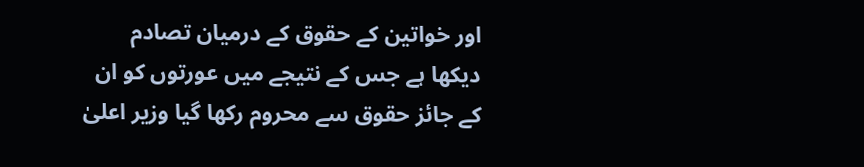اور خواتین کے حقوق کے درمیان تصادم دیکھا ہے جس کے نتیجے میں عورتوں کو ان کے جائز حقوق سے محروم رکھا گیا وزیر اعلیٰ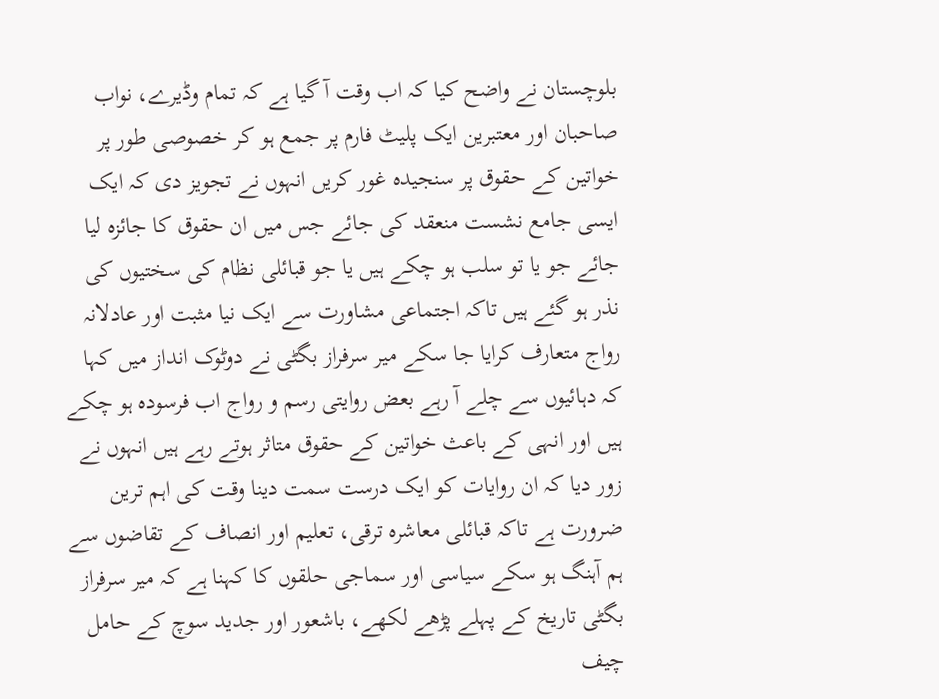بلوچستان نے واضح کیا کہ اب وقت آ گیا ہے کہ تمام وڈیرے، نواب صاحبان اور معتبرین ایک پلیٹ فارم پر جمع ہو کر خصوصی طور پر خواتین کے حقوق پر سنجیدہ غور کریں انہوں نے تجویز دی کہ ایک ایسی جامع نشست منعقد کی جائے جس میں ان حقوق کا جائزہ لیا جائے جو یا تو سلب ہو چکے ہیں یا جو قبائلی نظام کی سختیوں کی نذر ہو گئے ہیں تاکہ اجتماعی مشاورت سے ایک نیا مثبت اور عادلانہ رواج متعارف کرایا جا سکے میر سرفراز بگٹی نے دوٹوک انداز میں کہا کہ دہائیوں سے چلے آ رہے بعض روایتی رسم و رواج اب فرسودہ ہو چکے ہیں اور انہی کے باعث خواتین کے حقوق متاثر ہوتے رہے ہیں انہوں نے زور دیا کہ ان روایات کو ایک درست سمت دینا وقت کی اہم ترین ضرورت ہے تاکہ قبائلی معاشرہ ترقی، تعلیم اور انصاف کے تقاضوں سے ہم آہنگ ہو سکے سیاسی اور سماجی حلقوں کا کہنا ہے کہ میر سرفراز بگٹی تاریخ کے پہلے پڑھے لکھے، باشعور اور جدید سوچ کے حامل چیف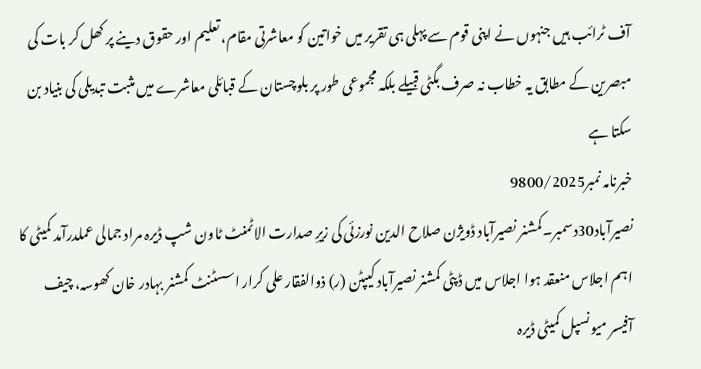آف ٹرائب ہیں جنہوں نے اپنی قوم سے پہلی ہی تقریر میں خواتین کو معاشرتی مقام، تعلیم اور حقوق دینے پر کھل کر بات کی مبصرین کے مطابق یہ خطاب نہ صرف بگٹی قبیلے بلکہ مجموعی طور پر بلوچستان کے قبائلی معاشرے میں مثبت تبدیلی کی بنیاد بن سکتا ہے
خبرنامہ نمبر9800/2025
نصیرآباد30دسمبر۔کمشنر نصیرآباد ڈویژن صلاح الدین نورزئی کی زیرِ صدارت الاٹمنٹ ٹاون شپ ڈیرہ مراد جمالی عملدرآمد کمیٹی کا اہم اجلاس منعقد ہوا اجلاس میں ڈپٹی کمشنر نصیرآباد کیپٹن (ر) ذوالفقار علی کرار اسسٹنٹ کمشنر بہادر خان کھوسہ، چیف آفیسر میونسپل کمیٹی ڈیرہ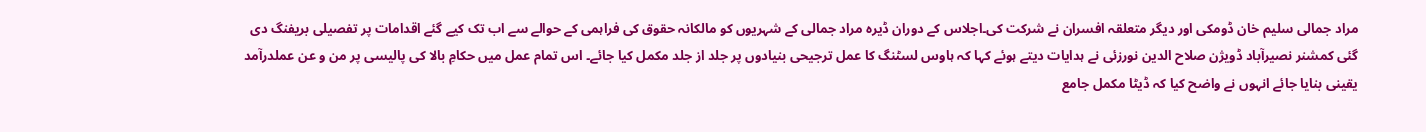مراد جمالی سلیم خان ڈومکی اور دیگر متعلقہ افسران نے شرکت کی۔اجلاس کے دوران ڈیرہ مراد جمالی کے شہریوں کو مالکانہ حقوق کی فراہمی کے حوالے سے اب تک کیے گئے اقدامات پر تفصیلی بریفنگ دی گئی کمشنر نصیرآباد ڈویژن صلاح الدین نورزئی نے ہدایات دیتے ہوئے کہا کہ ہاوس لسٹنگ کا عمل ترجیحی بنیادوں پر جلد از جلد مکمل کیا جائے۔ اس تمام عمل میں حکامِ بالا کی پالیسی پر من و عن عملدرآمد یقینی بنایا جائے انہوں نے واضح کیا کہ ڈیٹا مکمل جامع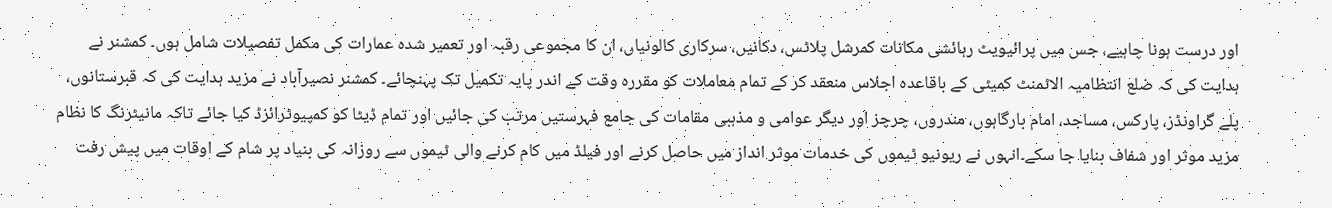اور درست ہونا چاہیے، جس میں پرائیویٹ رہائشی مکانات کمرشل پلاٹس، دکانیں، سرکاری کالونیاں، ان کا مجموعی رقبہ اور تعمیر شدہ عمارات کی مکمل تفصیلات شامل ہوں۔ کمشنر نے ہدایت کی کہ ضلع انتظامیہ الاٹمنٹ کمیٹی کے باقاعدہ اجلاس منعقد کر کے تمام معاملات کو مقررہ وقت کے اندر پایہ تکمیل تک پہنچائے۔ کمشنر نصیرآباد نے مزید ہدایت کی کہ قبرستانوں، پلے گراونڈز، پارکس، مساجد، امام بارگاہوں، مندروں، چرچز اور دیگر عوامی و مذہبی مقامات کی جامع فہرستیں مرتب کی جائیں اور تمام ڈیٹا کو کمپیوٹرائزڈ کیا جائے تاکہ مانیٹرنگ کا نظام مزید موثر اور شفاف بنایا جا سکے۔انہوں نے ریونیو ٹیموں کی خدمات موثر انداز میں حاصل کرنے اور فیلڈ میں کام کرنے والی ٹیموں سے روزانہ کی بنیاد پر شام کے اوقات میں پیش رفت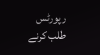رپورٹس طلب کرنے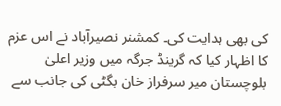کی بھی ہدایت کی۔ کمشنر نصیرآباد نے اس عزم کا اظہار کیا کہ گرینڈ جرگہ میں وزیر اعلیٰ بلوچستان میر سرفراز خان بگٹی کی جانب سے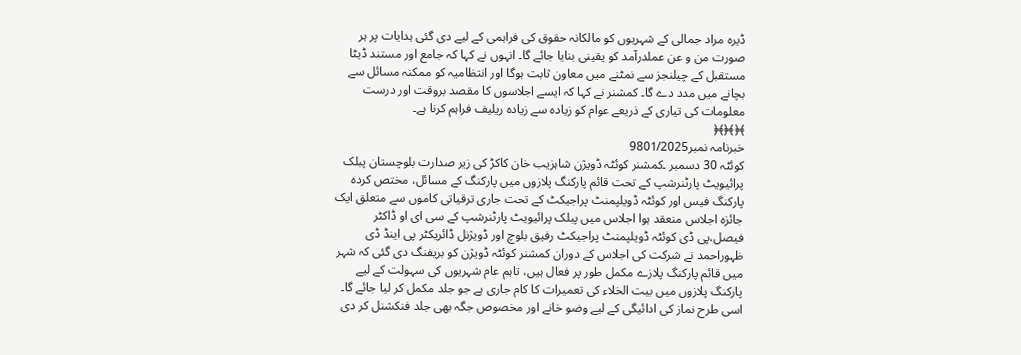ڈیرہ مراد جمالی کے شہریوں کو مالکانہ حقوق کی فراہمی کے لیے دی گئی ہدایات پر ہر صورت من و عن عملدرآمد کو یقینی بنایا جائے گا۔ انہوں نے کہا کہ جامع اور مستند ڈیٹا مستقبل کے چیلنجز سے نمٹنے میں معاون ثابت ہوگا اور انتظامیہ کو ممکنہ مسائل سے بچانے میں مدد دے گا۔ کمشنر نے کہا کہ ایسے اجلاسوں کا مقصد بروقت اور درست معلومات کی تیاری کے ذریعے عوام کو زیادہ سے زیادہ ریلیف فراہم کرنا ہے۔
﴾﴿﴾﴿﴾﴿
خبرنامہ نمبر9801/2025
کوئٹہ 30 دسمبر ۔کمشنر کوئٹہ ڈویژن شاہزیب خان کاکڑ کی زیر صدارت بلوچستان پبلک پرائیویٹ پارٹنرشپ کے تحت قائم پارکنگ پلازوں میں پارکنگ کے مسائل، مختص کردہ پارکنگ فیس اور کوئٹہ ڈویلپمنٹ پراجیکٹ کے تحت جاری ترقیاتی کاموں سے متعلق ایک جائزہ اجلاس منعقد ہوا اجلاس میں پبلک پرائیویٹ پارٹنرشپ کے سی ای او ڈاکٹر فیصل،پی ڈی کوئٹہ ڈویلپمنٹ پراجیکٹ رفیق بلوچ اور ڈویژنل ڈائریکٹر پی اینڈ ڈی ظہوراحمد نے شرکت کی اجلاس کے دوران کمشنر کوئٹہ ڈویژن کو بریفنگ دی گئی کہ شہر میں قائم پارکنگ پلازے مکمل طور پر فعال ہیں، تاہم عام شہریوں کی سہولت کے لیے پارکنگ پلازوں میں بیت الخلاء کی تعمیرات کا کام جاری ہے جو جلد مکمل کر لیا جائے گا۔ اسی طرح نماز کی ادائیگی کے لیے وضو خانے اور مخصوص جگہ بھی جلد فنکشنل کر دی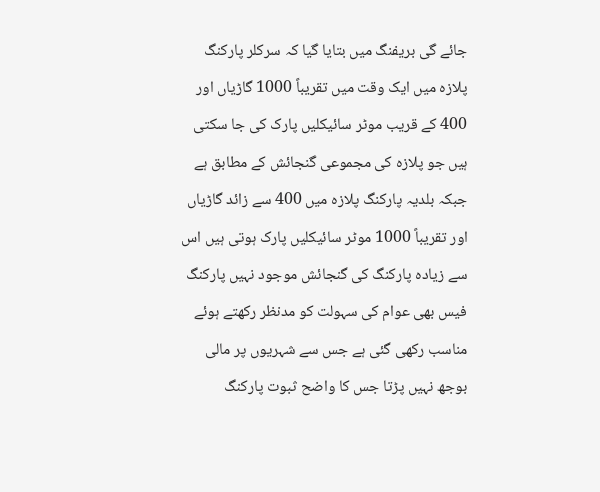جائے گی بریفنگ میں بتایا گیا کہ سرکلر پارکنگ پلازہ میں ایک وقت میں تقریباً 1000 گاڑیاں اور 400 کے قریب موٹر سائیکلیں پارک کی جا سکتی ہیں جو پلازہ کی مجموعی گنجائش کے مطابق ہے جبکہ بلدیہ پارکنگ پلازہ میں 400 سے زائد گاڑیاں اور تقریباً 1000 موٹر سائیکلیں پارک ہوتی ہیں اس سے زیادہ پارکنگ کی گنجائش موجود نہیں پارکنگ فیس بھی عوام کی سہولت کو مدنظر رکھتے ہوئے مناسب رکھی گئی ہے جس سے شہریوں پر مالی بوجھ نہیں پڑتا جس کا واضح ثبوت پارکنگ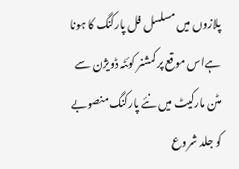پلازوں میں مسلسل فل پارکنگ کا ہونا ہےاس موقع پر کمشنر کوئٹہ ڈویژن سے مٹن مارکیٹ میں نئے پارکنگ منصوبے کو جلد شروع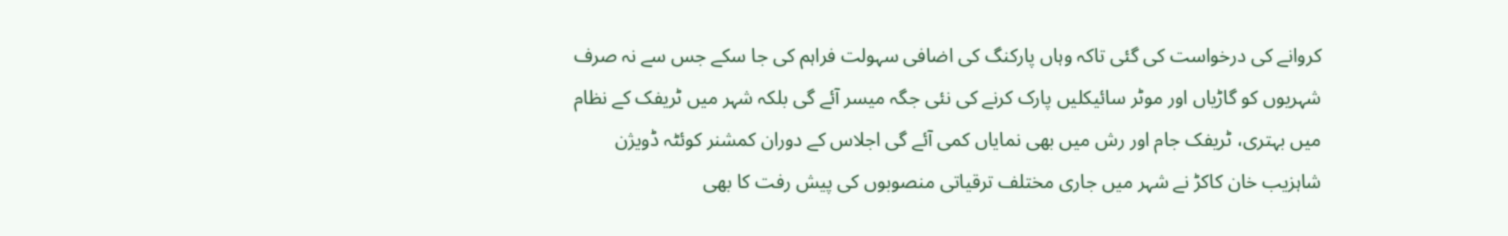کروانے کی درخواست کی گئی تاکہ وہاں پارکنگ کی اضافی سہولت فراہم کی جا سکے جس سے نہ صرف شہریوں کو گاڑیاں اور موٹر سائیکلیں پارک کرنے کی نئی جگہ میسر آئے گی بلکہ شہر میں ٹریفک کے نظام میں بہتری، ٹریفک جام اور رش میں بھی نمایاں کمی آئے گی اجلاس کے دوران کمشنر کوئٹہ ڈویژن شاہزیب خان کاکڑ نے شہر میں جاری مختلف ترقیاتی منصوبوں کی پیش رفت کا بھی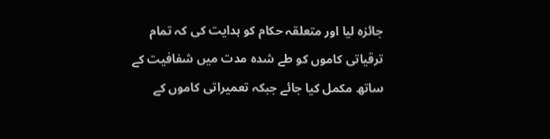جائزہ لیا اور متعلقہ حکام کو ہدایت کی کہ تمام ترقیاتی کاموں کو طے شدہ مدت میں شفافیت کے ساتھ مکمل کیا جائے جبکہ تعمیراتی کاموں کے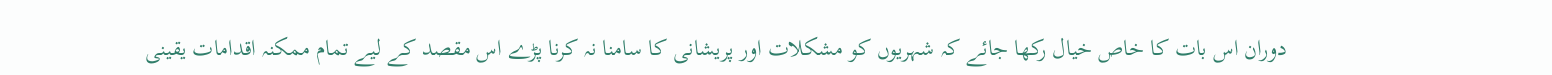دوران اس بات کا خاص خیال رکھا جائے کہ شہریوں کو مشکلات اور پریشانی کا سامنا نہ کرنا پڑے اس مقصد کے لیے تمام ممکنہ اقدامات یقینی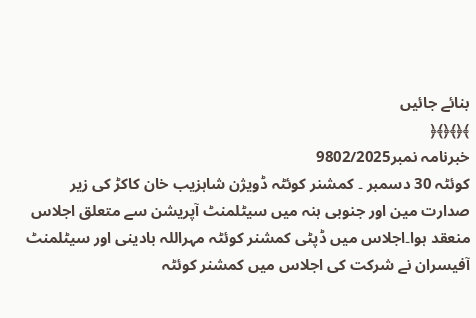بنائے جائیں
﴾﴿﴾﴿﴾﴿
خبرنامہ نمبر9802/2025
کوئٹہ 30 دسمبر ۔ کمشنر کوئٹہ ڈویژن شاہزیب خان کاکڑ کی زیر صدارت مین اور جنوبی ہنہ میں سیٹلمنٹ آپریشن سے متعلق اجلاس منعقد ہوا۔اجلاس میں ڈپٹی کمشنر کوئٹہ مہراللہ بادینی اور سیٹلمنٹ آفیسران نے شرکت کی اجلاس میں کمشنر کوئٹہ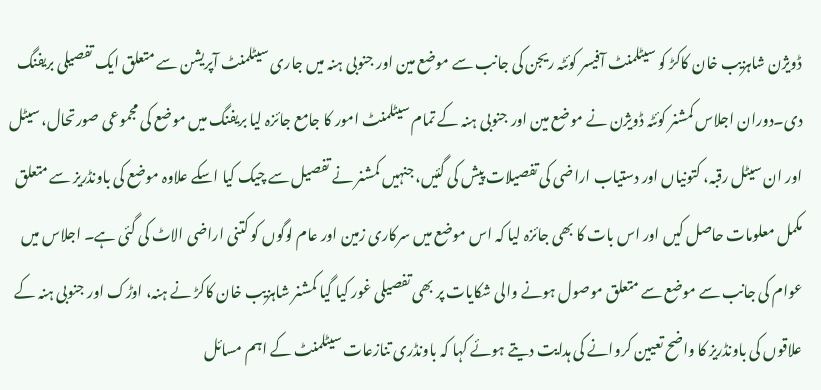ڈویژن شاہزیب خان کاکڑ کو سیٹلمنٹ آفیسر کوئٹہ ریجن کی جانب سے موضع مین اور جنوبی ہنہ میں جاری سیٹلمنٹ آپریشن سے متعلق ایک تفصیلی بریفنگ دی۔دوران اجلاس کمشنر کوئٹہ ڈویژن نے موضع مین اور جنوبی ہنہ کے تمام سیٹلمنٹ امور کا جامع جائزہ لیا بریفنگ میں موضع کی مجموعی صورتحال، سیٹل اور ان سیٹل رقبہ، کتونیاں اور دستیاب اراضی کی تفصیلات پیش کی گئیں، جنہیں کمشنر نے تفصیل سے چیک کیا اسکے علاوہ موضع کی باونڈریز سے متعلق مکمل معلومات حاصل کیں اور اس بات کا بھی جائزہ لیا کہ اس موضع میں سرکاری زمین اور عام لوگوں کو کتنی اراضی الاٹ کی گئی ہے۔ اجلاس میں عوام کی جانب سے موضع سے متعلق موصول ہونے والی شکایات پر بھی تفصیلی غور کیا گیا کمشنر شاہزیب خان کاکڑ نے ہنہ، اوڑک اور جنوبی ہنہ کے علاقوں کی باونڈریز کا واضح تعیین کروانے کی ہدایت دیتے ہوئے کہا کہ باونڈری تنازعات سیٹلمنٹ کے اہم مسائل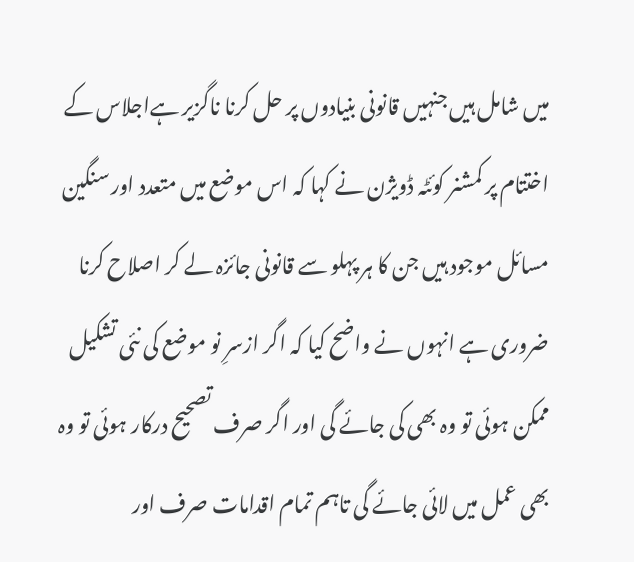میں شامل ہیں جنہیں قانونی بنیادوں پر حل کرنا ناگزیر ہےاجلاس کے اختتام پر کمشنر کوئٹہ ڈویژن نے کہا کہ اس موضع میں متعدد اور سنگین مسائل موجود ہیں جن کا ہر پہلو سے قانونی جائزہ لے کر اصلاح کرنا ضروری ہے انہوں نے واضح کیا کہ اگر ازسرِ نو موضع کی نئی تشکیل ممکن ہوئی تو وہ بھی کی جائے گی اور اگر صرف تصحیح درکار ہوئی تو وہ بھی عمل میں لائی جائے گی تاہم تمام اقدامات صرف اور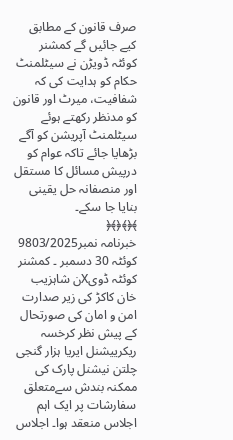صرف قانون کے مطابق کیے جائیں گے کمشنر کوئٹہ ڈویڑن نے سیٹلمنٹ حکام کو ہدایت کی کہ شفافیت، میرٹ اور قانون کو مدنظر رکھتے ہوئے سیٹلمنٹ آپریشن کو آگے بڑھایا جائے تاکہ عوام کو درپیش مسائل کا مستقل اور منصفانہ حل یقینی بنایا جا سکے۔
﴾﴿﴾﴿﴾﴿
خبرنامہ نمبر9803/2025
کوئٹہ 30 دسمبر ۔ کمشنر کوئٹہ ڈویXن شاہزیب خان کاکڑ کی زیر صدارت امن و امان کی صورتحال کے پیش نظر کرخسہ ریکرییشنل ایریا ہزار گنجی چلتن نیشنل پارک کی ممکنہ بندش سےمتعلق سفارشات پر ایک اہم اجلاس منعقد ہوا۔ اجلاس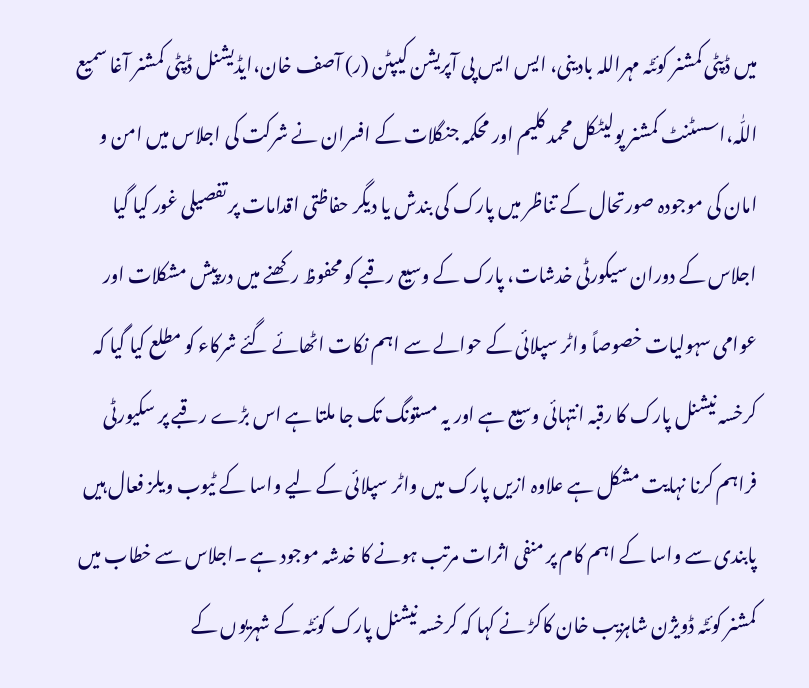میں ڈپٹی کمشنر کوئٹہ مہراللہ بادینی، ایس ایس پی آپریشن کیپٹن (ر) آصف خان،ایڈیشنل ڈپٹی کمشنر آغا سمیع اللّٰہ،اسسٹنٹ کمشنر پولیٹکل محمد کلیم اور محکمہ جنگلات کے افسران نے شرکت کی اجلاس میں امن و امان کی موجودہ صورتحال کے تناظر میں پارک کی بندش یا دیگر حفاظتی اقدامات پر تفصیلی غور کیا گیا اجلاس کے دوران سیکورٹی خدشات، پارک کے وسیع رقبے کو محفوظ رکھنے میں درپیش مشکلات اور عوامی سہولیات خصوصاً واٹر سپلائی کے حوالے سے اہم نکات اٹھائے گئے شرکاء کو مطلع کیا گیا کہ کرخسہ نیشنل پارک کا رقبہ انتہائی وسیع ہے اور یہ مستونگ تک جا ملتا ہے اس بڑے رقبے پر سکیورٹی فراہم کرنا نہایت مشکل ہے علاوہ ازیں پارک میں واٹر سپلائی کے لیے واسا کے ٹیوب ویلز فعال ہیں پابندی سے واسا کے اہم کام پر منفی اثرات مرتب ہونے کا خدشہ موجود ہے ۔اجلاس سے خطاب میں کمشنر کوئٹہ ڈویژن شاہزیب خان کاکڑ نے کہا کہ کرخسہ نیشنل پارک کوئٹہ کے شہریوں کے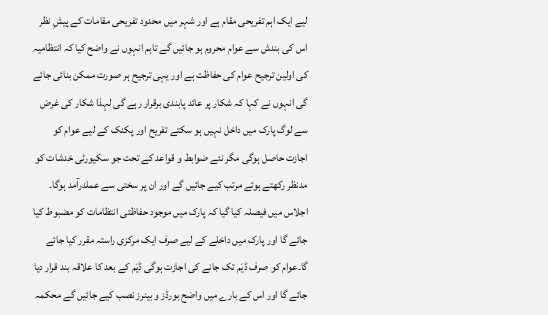لیے ایک اہم تفریحی مقام ہے اور شہر میں محدود تفریحی مقامات کے پیشِ نظر اس کی بندش سے عوام محروم ہو جائیں گے تاہم انہوں نے واضح کیا کہ انتظامیہ کی اولین ترجیح عوام کی حفاظت ہے اور یہی ترجیح ہر صورت ممکن بنائی جائے گی انہوں نے کہا کہ شکار پر عائد پابندی برقرار رہے گی لہذا شکار کی غرض سے لوگ پارک میں داخل نہیں ہو سکتے تفریح اور پکنک کے لیے عوام کو اجازت حاصل ہوگی مگر نئے ضوابط و قواعد کے تحت جو سکیورٹی خدشات کو مدنظر رکھتے ہوئے مرتب کیے جائیں گے اور ان پر سختی سے عملدرآمد ہوگا۔ اجلاس میں فیصلہ کیا گیا کہ پارک میں موجود حفاظتی انتظامات کو مضبوط کیا جائے گا اور پارک میں داخلے کے لیے صرف ایک مرکزی راستہ مقرر کیا جائے گا۔عوام کو صرف ڈیَم تک جانے کی اجازت ہوگی ڈیَم کے بعد کا علاقہ بند قرار دیا جائے گا اور اس کے بارے میں واضح بورڈز و بینرز نصب کیے جائیں گے محکمہ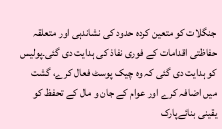جنگلات کو متعین کردہ حدود کی نشاندہی اور متعلقہ حفاظتی اقدامات کے فوری نفاذ کی ہدایت دی گئی۔پولیس کو ہدایت دی گئی کہ وہ چیک پوسٹ فعال کرے، گشت میں اضافہ کرے اور عوام کے جان و مال کے تحفظ کو یقینی بنائےپارک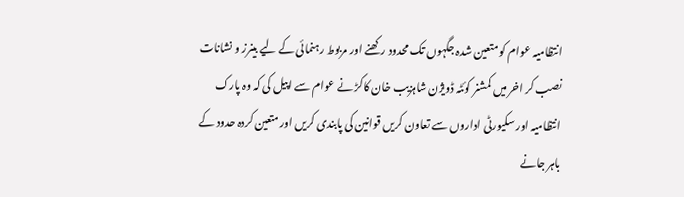انتظامیہ عوام کو متعین شدہ جگہوں تک محدود رکھنے اور مربوط رہنمائی کے لیے بینرز و نشانات نصب کر اخر میں کمشنر کوئٹہ ڈویژن شاہزیب خان کاکڑ نے عوام سے اپیل کی کہ وہ پارک انتظامیہ اور سکیورٹی اداروں سے تعاون کریں قوانین کی پابندی کریں اور متعین کردہ حدود کے باہر جانے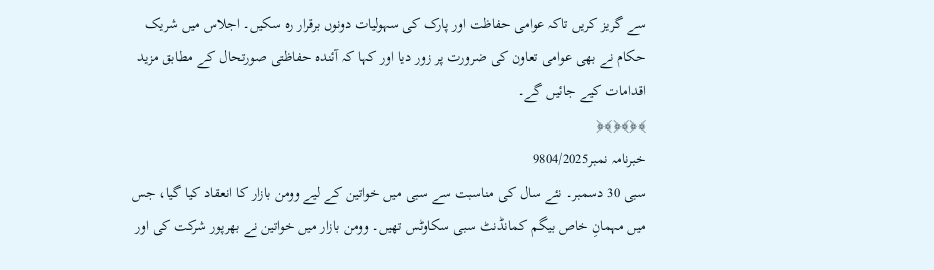سے گریز کریں تاکہ عوامی حفاظت اور پارک کی سہولیات دونوں برقرار رہ سکیں۔ اجلاس میں شریک حکام نے بھی عوامی تعاون کی ضرورت پر زور دیا اور کہا کہ آئندہ حفاظتی صورتحال کے مطابق مزید اقدامات کیے جائیں گے۔
﴾﴿﴾﴿﴾﴿
خبرنامہ نمبر9804/2025
سبی 30 دسمبر۔ نئے سال کی مناسبت سے سبی میں خواتین کے لیے وومن بازار کا انعقاد کیا گیا، جس میں مہمانِ خاص بیگم کمانڈنٹ سبی سکاوٹس تھیں۔ وومن بازار میں خواتین نے بھرپور شرکت کی اور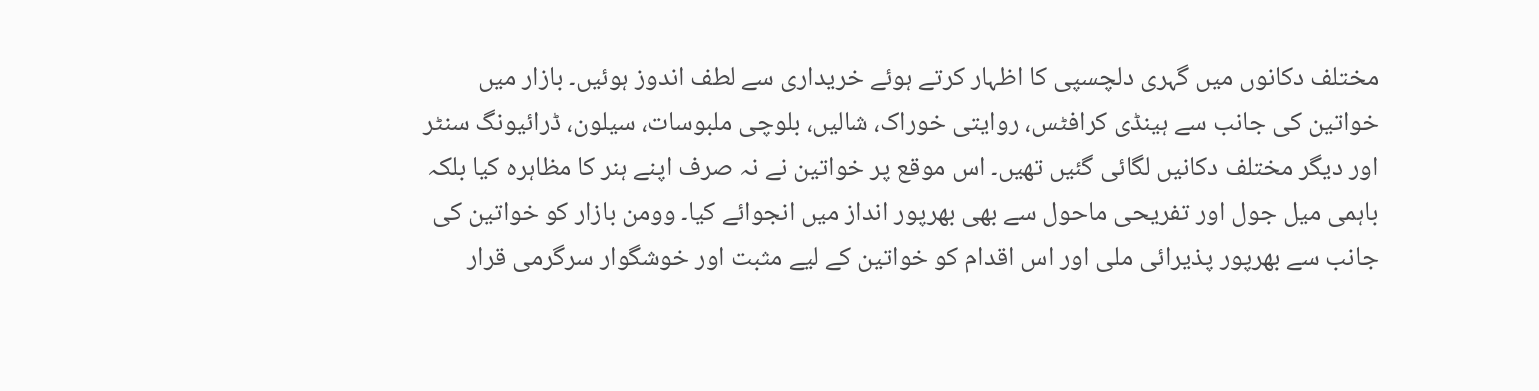مختلف دکانوں میں گہری دلچسپی کا اظہار کرتے ہوئے خریداری سے لطف اندوز ہوئیں۔ بازار میں خواتین کی جانب سے ہینڈی کرافٹس، روایتی خوراک، شالیں، بلوچی ملبوسات، سیلون، ڈرائیونگ سنٹر اور دیگر مختلف دکانیں لگائی گئیں تھیں۔ اس موقع پر خواتین نے نہ صرف اپنے ہنر کا مظاہرہ کیا بلکہ باہمی میل جول اور تفریحی ماحول سے بھی بھرپور انداز میں انجوائے کیا۔ وومن بازار کو خواتین کی جانب سے بھرپور پذیرائی ملی اور اس اقدام کو خواتین کے لیے مثبت اور خوشگوار سرگرمی قرار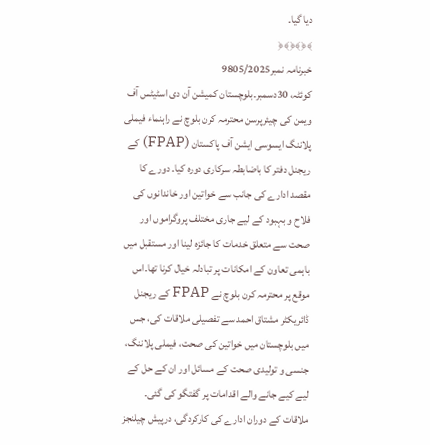دیا گیا۔
﴾﴿﴾﴿﴾﴿
خبرنامہ نمبر9805/2025
کوئٹہ، 30دسمبر۔بلوچستان کمیشن آن دی اسٹیٹس آف ویمن کی چیئرپرسن محترمہ کرن بلوچ نے راہنماء فیملی پلاننگ ایسوسی ایشن آف پاکستان (FPAP) کے ریجنل دفتر کا باضابطہ سرکاری دورہ کیا۔ دورے کا مقصد ادارے کی جانب سے خواتین اور خاندانوں کی فلاح و بہبود کے لیے جاری مختلف پروگراموں اور صحت سے متعلق خدمات کا جائزہ لینا اور مستقبل میں باہمی تعاون کے امکانات پر تبادلہ خیال کرنا تھا۔اس موقع پر محترمہ کرن بلوچ نے FPAP کے ریجنل ڈائریکٹر مشتاق احمد سے تفصیلی ملاقات کی، جس میں بلوچستان میں خواتین کی صحت، فیملی پلاننگ، جنسی و تولیدی صحت کے مسائل اور ان کے حل کے لیے کیے جانے والے اقدامات پر گفتگو کی گئی۔ ملاقات کے دوران ادارے کی کارکردگی، درپیش چیلنجز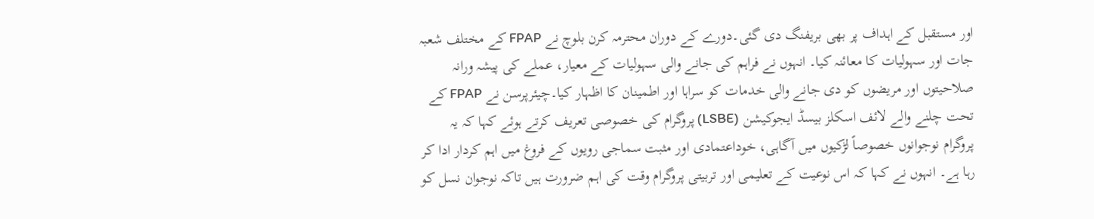اور مستقبل کے اہداف پر بھی بریفنگ دی گئی۔دورے کے دوران محترمہ کرن بلوچ نے FPAP کے مختلف شعبہ جات اور سہولیات کا معائنہ کیا۔ انہوں نے فراہم کی جانے والی سہولیات کے معیار، عملے کی پیشہ ورانہ صلاحیتوں اور مریضوں کو دی جانے والی خدمات کو سراہا اور اطمینان کا اظہار کیا۔چیئرپرسن نے FPAP کے تحت چلنے والے لائف اسکلز بیسڈ ایجوکیشن (LSBE) پروگرام کی خصوصی تعریف کرتے ہوئے کہا کہ یہ پروگرام نوجوانوں خصوصاً لڑکیوں میں آگاہی، خوداعتمادی اور مثبت سماجی رویوں کے فروغ میں اہم کردار ادا کر رہا ہے۔ انہوں نے کہا کہ اس نوعیت کے تعلیمی اور تربیتی پروگرام وقت کی اہم ضرورت ہیں تاکہ نوجوان نسل کو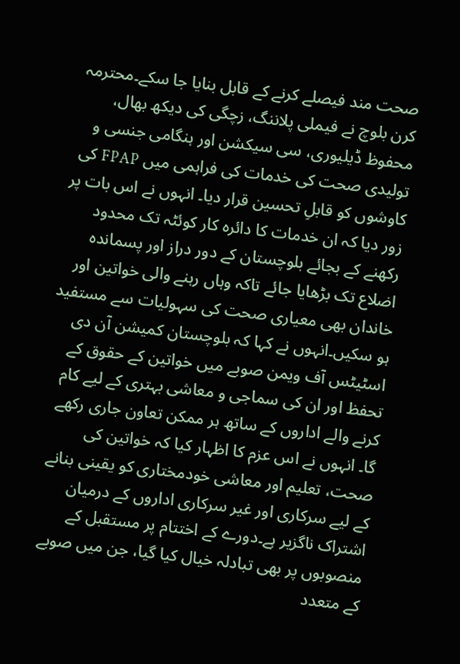صحت مند فیصلے کرنے کے قابل بنایا جا سکے۔محترمہ کرن بلوچ نے فیملی پلاننگ، زچگی کی دیکھ بھال، محفوظ ڈیلیوری، سی سیکشن اور ہنگامی جنسی و تولیدی صحت کی خدمات کی فراہمی میں FPAP کی کاوشوں کو قابلِ تحسین قرار دیا۔ انہوں نے اس بات پر زور دیا کہ ان خدمات کا دائرہ کار کوئٹہ تک محدود رکھنے کے بجائے بلوچستان کے دور دراز اور پسماندہ اضلاع تک بڑھایا جائے تاکہ وہاں رہنے والی خواتین اور خاندان بھی معیاری صحت کی سہولیات سے مستفید ہو سکیں۔انہوں نے کہا کہ بلوچستان کمیشن آن دی اسٹیٹس آف ویمن صوبے میں خواتین کے حقوق کے تحفظ اور ان کی سماجی و معاشی بہتری کے لیے کام کرنے والے اداروں کے ساتھ ہر ممکن تعاون جاری رکھے گا۔ انہوں نے اس عزم کا اظہار کیا کہ خواتین کی صحت، تعلیم اور معاشی خودمختاری کو یقینی بنانے کے لیے سرکاری اور غیر سرکاری اداروں کے درمیان اشتراک ناگزیر ہے۔دورے کے اختتام پر مستقبل کے منصوبوں پر بھی تبادلہ خیال کیا گیا، جن میں صوبے کے متعدد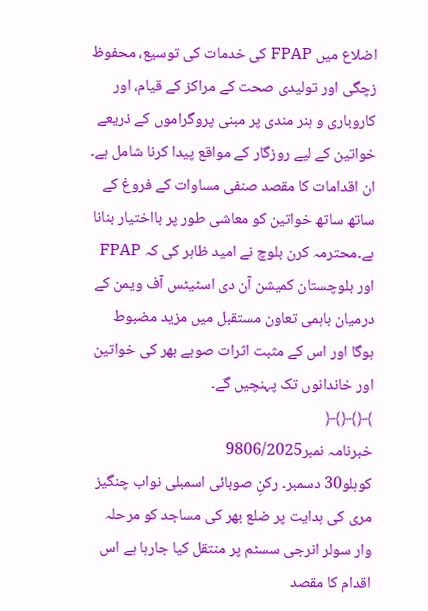اضلاع میں FPAP کی خدمات کی توسیع، محفوظ زچگی اور تولیدی صحت کے مراکز کے قیام، اور کاروباری و ہنر مندی پر مبنی پروگراموں کے ذریعے خواتین کے لیے روزگار کے مواقع پیدا کرنا شامل ہے۔ ان اقدامات کا مقصد صنفی مساوات کے فروغ کے ساتھ ساتھ خواتین کو معاشی طور پر بااختیار بنانا ہے۔محترمہ کرن بلوچ نے امید ظاہر کی کہ FPAP اور بلوچستان کمیشن آن دی اسٹیٹس آف ویمن کے درمیان باہمی تعاون مستقبل میں مزید مضبوط ہوگا اور اس کے مثبت اثرات صوبے بھر کی خواتین اور خاندانوں تک پہنچیں گے۔
﴾﴿﴾﴿﴾﴿
خبرنامہ نمبر9806/2025
کوہلو30 دسمبر۔ رکنِ صوبائی اسمبلی نواب چنگیز مری کی ہدایت پر ضلع بھر کی مساجد کو مرحلہ وار سولر انرجی سسٹم پر منتقل کیا جارہا ہے اس اقدام کا مقصد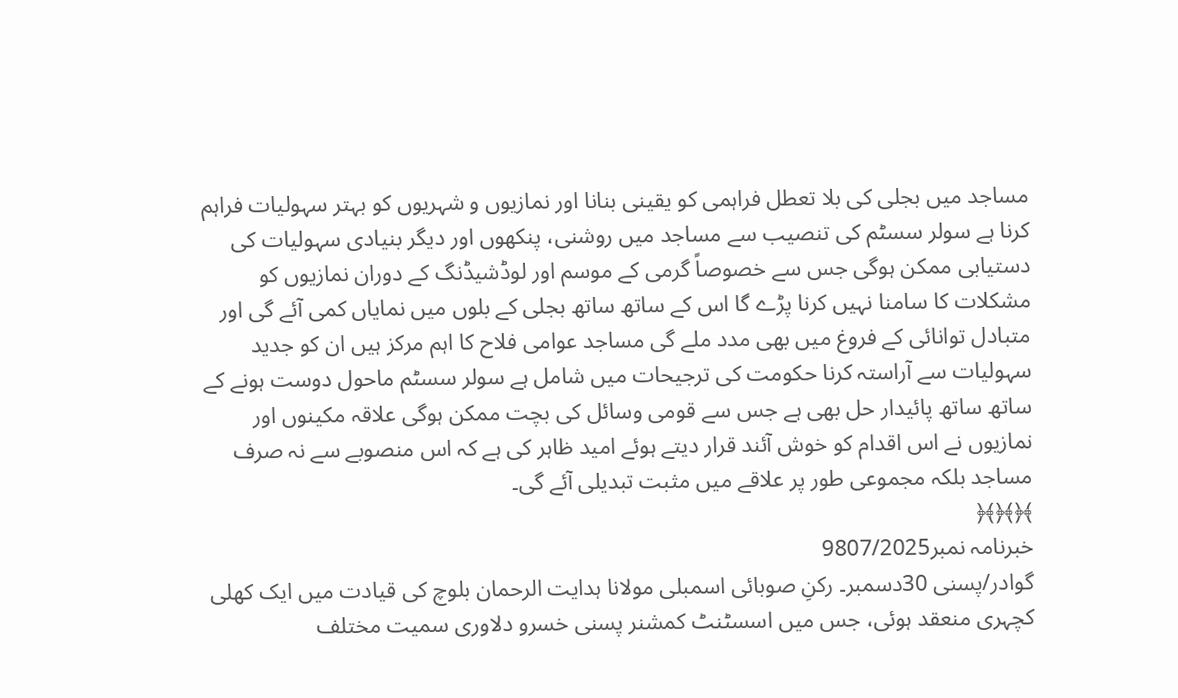مساجد میں بجلی کی بلا تعطل فراہمی کو یقینی بنانا اور نمازیوں و شہریوں کو بہتر سہولیات فراہم کرنا ہے سولر سسٹم کی تنصیب سے مساجد میں روشنی، پنکھوں اور دیگر بنیادی سہولیات کی دستیابی ممکن ہوگی جس سے خصوصاً گرمی کے موسم اور لوڈشیڈنگ کے دوران نمازیوں کو مشکلات کا سامنا نہیں کرنا پڑے گا اس کے ساتھ ساتھ بجلی کے بلوں میں نمایاں کمی آئے گی اور متبادل توانائی کے فروغ میں بھی مدد ملے گی مساجد عوامی فلاح کا اہم مرکز ہیں ان کو جدید سہولیات سے آراستہ کرنا حکومت کی ترجیحات میں شامل ہے سولر سسٹم ماحول دوست ہونے کے ساتھ ساتھ پائیدار حل بھی ہے جس سے قومی وسائل کی بچت ممکن ہوگی علاقہ مکینوں اور نمازیوں نے اس اقدام کو خوش آئند قرار دیتے ہوئے امید ظاہر کی ہے کہ اس منصوبے سے نہ صرف مساجد بلکہ مجموعی طور پر علاقے میں مثبت تبدیلی آئے گی۔
﴾﴿﴾﴿﴾﴿
خبرنامہ نمبر9807/2025
گوادر/پسنی 30دسمبر۔ رکنِ صوبائی اسمبلی مولانا ہدایت الرحمان بلوچ کی قیادت میں ایک کھلی کچہری منعقد ہوئی، جس میں اسسٹنٹ کمشنر پسنی خسرو دلاوری سمیت مختلف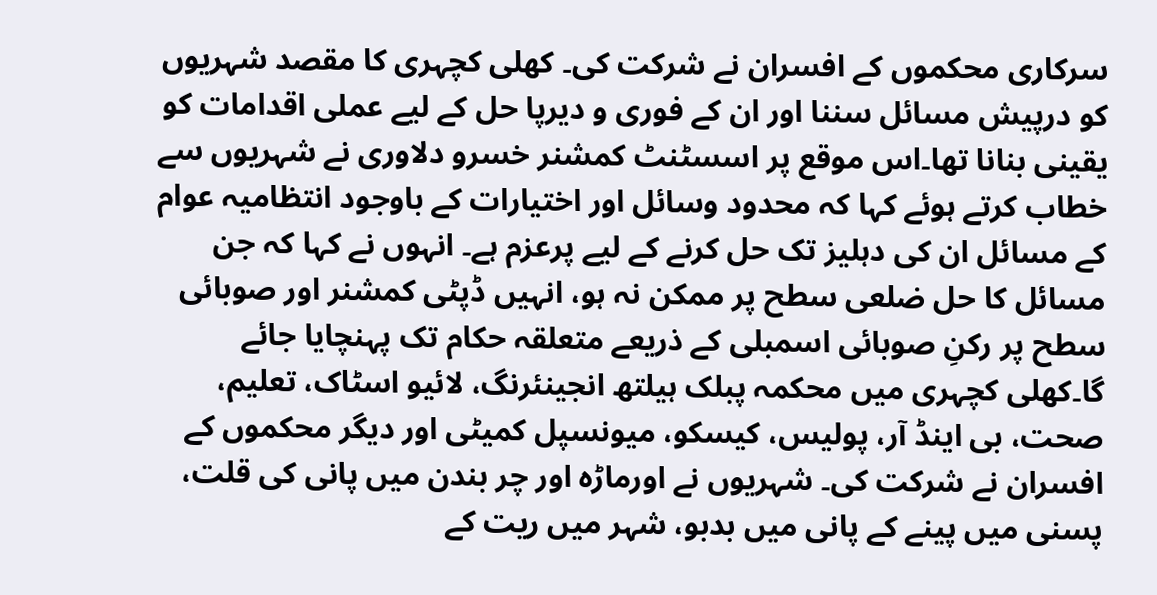سرکاری محکموں کے افسران نے شرکت کی۔ کھلی کچہری کا مقصد شہریوں کو درپیش مسائل سننا اور ان کے فوری و دیرپا حل کے لیے عملی اقدامات کو یقینی بنانا تھا۔اس موقع پر اسسٹنٹ کمشنر خسرو دلاوری نے شہریوں سے خطاب کرتے ہوئے کہا کہ محدود وسائل اور اختیارات کے باوجود انتظامیہ عوام کے مسائل ان کی دہلیز تک حل کرنے کے لیے پرعزم ہے۔ انہوں نے کہا کہ جن مسائل کا حل ضلعی سطح پر ممکن نہ ہو، انہیں ڈپٹی کمشنر اور صوبائی سطح پر رکنِ صوبائی اسمبلی کے ذریعے متعلقہ حکام تک پہنچایا جائے گا۔کھلی کچہری میں محکمہ پبلک ہیلتھ انجینئرنگ، لائیو اسٹاک، تعلیم، صحت، بی اینڈ آر، پولیس، کیسکو، میونسپل کمیٹی اور دیگر محکموں کے افسران نے شرکت کی۔ شہریوں نے اورماڑہ اور چر بندن میں پانی کی قلت، پسنی میں پینے کے پانی میں بدبو، شہر میں ریت کے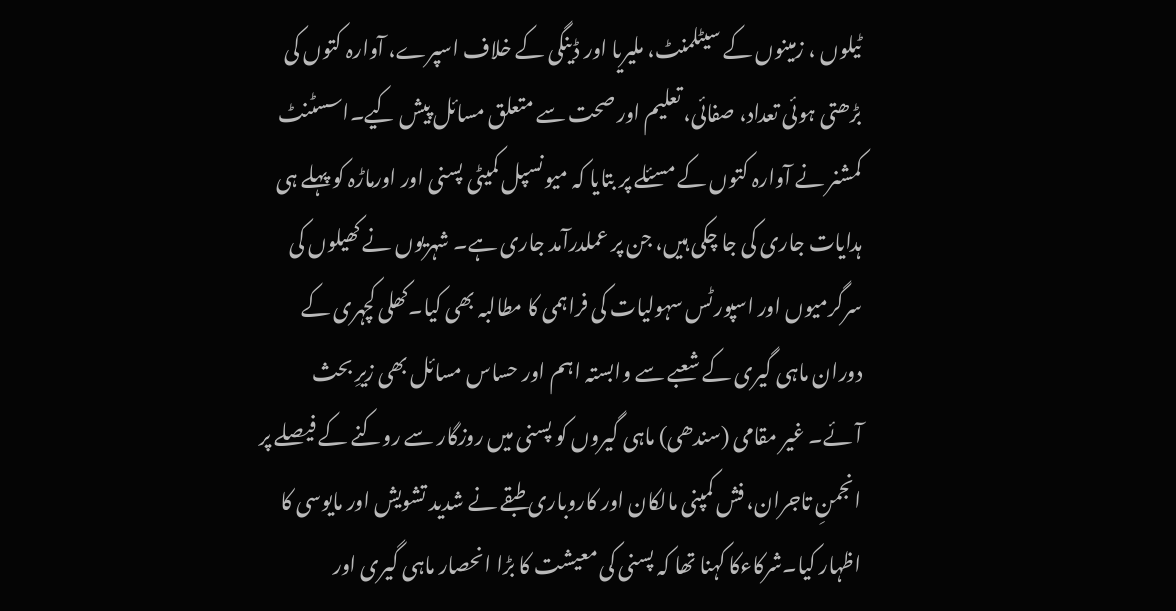ٹیلوں ، زمینوں کے سیٹلمنٹ، ملیریا اور ڈینگی کے خلاف اسپرے، آوارہ کتوں کی بڑھتی ہوئی تعداد، صفائی، تعلیم اور صحت سے متعلق مسائل پیش کیے۔اسسٹنٹ کمشنر نے آوارہ کتوں کے مسئلے پر بتایا کہ میونسپل کمیٹی پسنی اور اورماڑہ کو پہلے ہی ہدایات جاری کی جا چکی ہیں، جن پر عملدرآمد جاری ہے۔ شہریوں نے کھیلوں کی سرگرمیوں اور اسپورٹس سہولیات کی فراہمی کا مطالبہ بھی کیا۔کھلی کچہری کے دوران ماہی گیری کے شعبے سے وابستہ اہم اور حساس مسائل بھی زیرِ بحث آئے۔ غیر مقامی (سندھی) ماہی گیروں کو پسنی میں روزگار سے روکنے کے فیصلے پر انجمنِ تاجران، فش کمپنی مالکان اور کاروباری طبقے نے شدید تشویش اور مایوسی کا اظہار کیا۔شرکاءکا کہنا تھا کہ پسنی کی معیشت کا بڑا انحصار ماہی گیری اور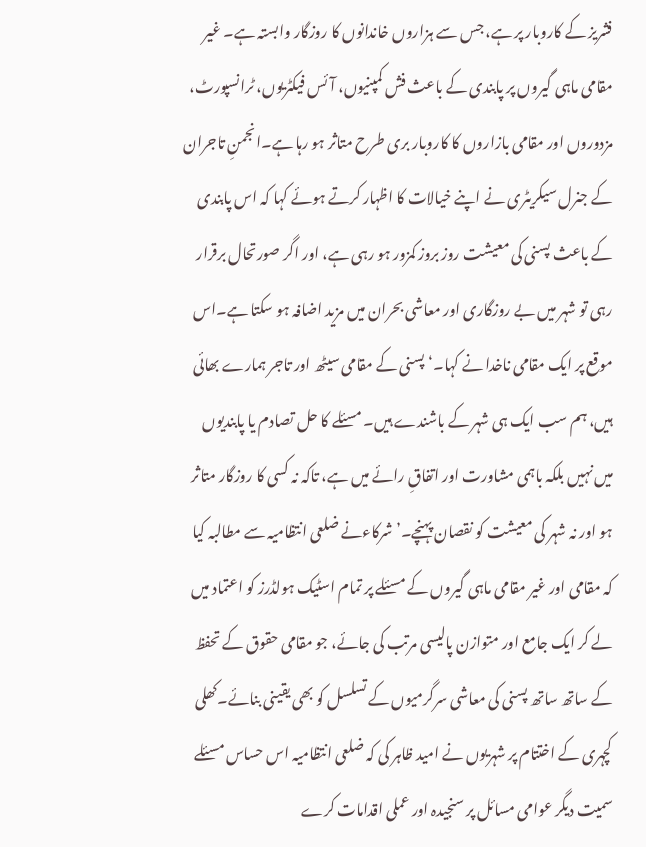فشریز کے کاروبار پر ہے، جس سے ہزاروں خاندانوں کا روزگار وابستہ ہے۔ غیر مقامی ماہی گیروں پر پابندی کے باعث فش کمپنیوں، آئس فیکٹریوں، ٹرانسپورٹ، مزدوروں اور مقامی بازاروں کا کاروبار بری طرح متاثر ہو رہا ہے۔انجمنِ تاجران کے جنرل سیکریٹری نے اپنے خیالات کا اظہار کرتے ہوئے کہا کہ اس پابندی کے باعث پسنی کی معیشت روز بروز کمزور ہو رہی ہے، اور اگر صورتحال برقرار رہی تو شہر میں بے روزگاری اور معاشی بحران میں مزید اضافہ ہو سکتا ہے۔اس موقع پر ایک مقامی ناخدا نے کہا۔‘پسنی کے مقامی سیٹھ اور تاجر ہمارے بھائی ہیں، ہم سب ایک ہی شہر کے باشندے ہیں۔ مسئلے کا حل تصادم یا پابندیوں میں نہیں بلکہ باہمی مشاورت اور اتفاقِ رائے میں ہے، تاکہ نہ کسی کا روزگار متاثر ہو اور نہ شہر کی معیشت کو نقصان پہنچے۔’شرکاءنے ضلعی انتظامیہ سے مطالبہ کیا کہ مقامی اور غیر مقامی ماہی گیروں کے مسئلے پر تمام اسٹیک ہولڈرز کو اعتماد میں لے کر ایک جامع اور متوازن پالیسی مرتب کی جائے، جو مقامی حقوق کے تحفظ کے ساتھ ساتھ پسنی کی معاشی سرگرمیوں کے تسلسل کو بھی یقینی بنائے۔کھلی کچہری کے اختتام پر شہریوں نے امید ظاہر کی کہ ضلعی انتظامیہ اس حساس مسئلے سمیت دیگر عوامی مسائل پر سنجیدہ اور عملی اقدامات کرے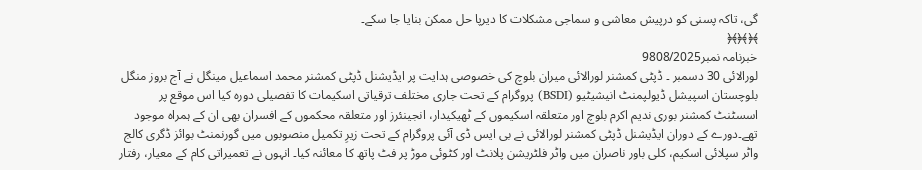گی، تاکہ پسنی کو درپیش معاشی و سماجی مشکلات کا دیرپا حل ممکن بنایا جا سکے۔
﴾﴿﴾﴿﴾﴿
خبرنامہ نمبر9808/2025
لورالائی 30 دسمبر ۔ ڈپٹی کمشنر لورالائی میران بلوچ کی خصوصی ہدایت پر ایڈیشنل ڈپٹی کمشنر محمد اسماعیل مینگل نے آج بروز منگل بلوچستان اسپیشل ڈیولپمنٹ انیشیٹیو (BSDI) پروگرام کے تحت جاری مختلف ترقیاتی اسکیمات کا تفصیلی دورہ کیا اس موقع پر اسسٹنٹ کمشنر بوری ندیم اکرم بلوچ اور متعلقہ اسکیموں کے ٹھیکیدار، انجینئرز اور متعلقہ محکموں کے افسران بھی ان کے ہمراہ موجود تھے۔دورے کے دوران ایڈیشنل ڈپٹی کمشنر لورالائی نے بی ایس ڈی آئی پروگرام کے تحت زیرِ تکمیل منصوبوں میں گورنمنٹ بوائز ڈگری کالج واٹر سپلائی اسکیم، کلی باور ناصران میں واٹر فلٹریشن پلانٹ اور کٹوئی موڑ پر فٹ پاتھ کا معائنہ کیا۔ انہوں نے تعمیراتی کام کے معیار، رفتار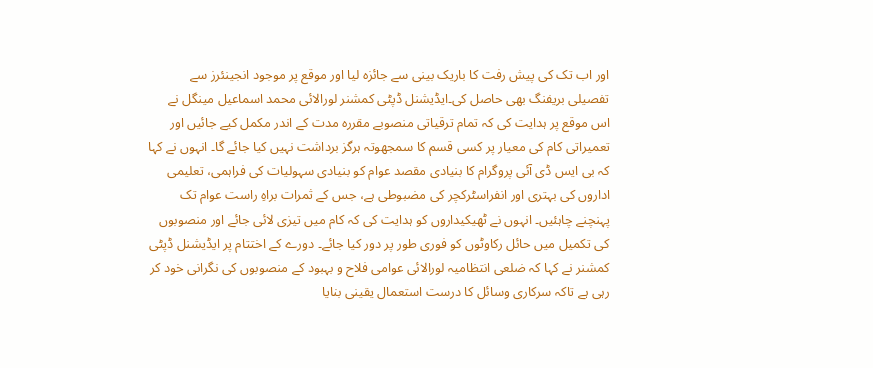اور اب تک کی پیش رفت کا باریک بینی سے جائزہ لیا اور موقع پر موجود انجینئرز سے تفصیلی بریفنگ بھی حاصل کی۔ایڈیشنل ڈپٹی کمشنر لورالائی محمد اسماعیل مینگل نے اس موقع پر ہدایت کی کہ تمام ترقیاتی منصوبے مقررہ مدت کے اندر مکمل کیے جائیں اور تعمیراتی کام کی معیار پر کسی قسم کا سمجھوتہ ہرگز برداشت نہیں کیا جائے گا۔ انہوں نے کہا کہ بی ایس ڈی آئی پروگرام کا بنیادی مقصد عوام کو بنیادی سہولیات کی فراہمی، تعلیمی اداروں کی بہتری اور انفراسٹرکچر کی مضبوطی ہے، جس کے ثمرات براہِ راست عوام تک پہنچنے چاہئیں۔ انہوں نے ٹھیکیداروں کو ہدایت کی کہ کام میں تیزی لائی جائے اور منصوبوں کی تکمیل میں حائل رکاوٹوں کو فوری طور پر دور کیا جائے۔ دورے کے اختتام پر ایڈیشنل ڈپٹی کمشنر نے کہا کہ ضلعی انتظامیہ لورالائی عوامی فلاح و بہبود کے منصوبوں کی نگرانی خود کر رہی ہے تاکہ سرکاری وسائل کا درست استعمال یقینی بنایا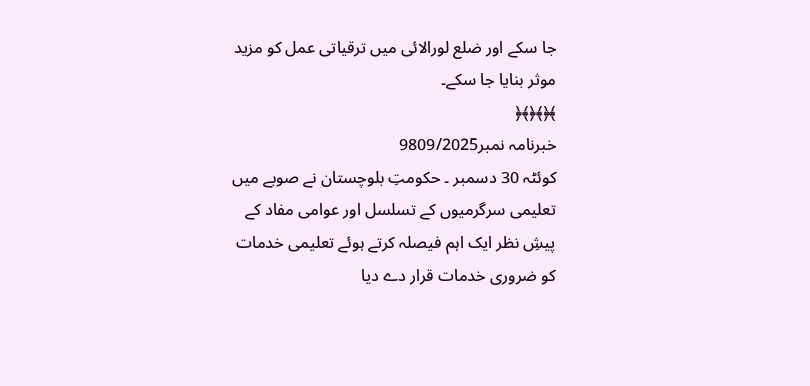جا سکے اور ضلع لورالائی میں ترقیاتی عمل کو مزید موثر بنایا جا سکے۔
﴾﴿﴾﴿﴾﴿
خبرنامہ نمبر9809/2025
کوئٹہ 30 دسمبر ۔ حکومتِ بلوچستان نے صوبے میں تعلیمی سرگرمیوں کے تسلسل اور عوامی مفاد کے پیشِ نظر ایک اہم فیصلہ کرتے ہوئے تعلیمی خدمات کو ضروری خدمات قرار دے دیا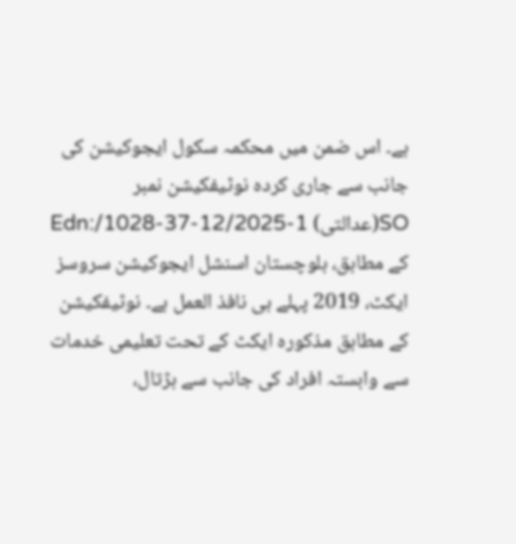ہے۔ اس ضمن میں محکمہ سکول ایجوکیشن کی جانب سے جاری کردہ نوٹیفکیشن نمبر SO(عدالتی) 1-12/2025-Edn:/1028-37 کے مطابق، بلوچستان اسنشل ایجوکیشن سروسز ایکٹ، 2019 پہلے ہی نافذ العمل ہے۔ نوٹیفکیشن کے مطابق مذکورہ ایکٹ کے تحت تعلیمی خدمات سے وابستہ افراد کی جانب سے ہڑتال،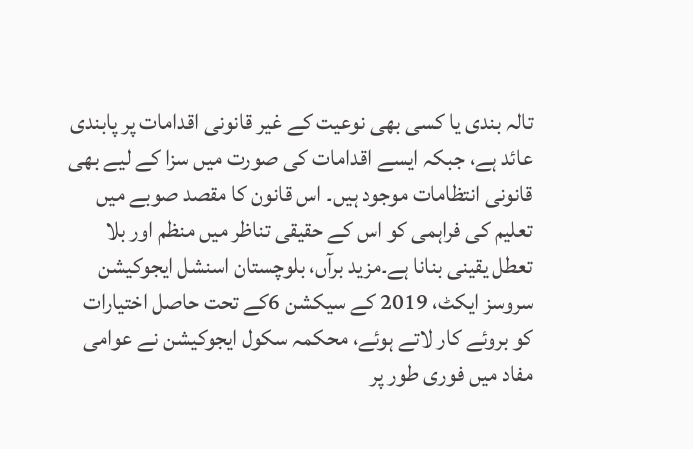تالہ بندی یا کسی بھی نوعیت کے غیر قانونی اقدامات پر پابندی عائد ہے، جبکہ ایسے اقدامات کی صورت میں سزا کے لیے بھی قانونی انتظامات موجود ہیں۔ اس قانون کا مقصد صوبے میں تعلیم کی فراہمی کو اس کے حقیقی تناظر میں منظم اور بلا تعطل یقینی بنانا ہے۔مزید برآں، بلوچستان اسنشل ایجوکیشن سروسز ایکٹ، 2019 کے سیکشن 6کے تحت حاصل اختیارات کو بروئے کار لاتے ہوئے، محکمہ سکول ایجوکیشن نے عوامی مفاد میں فوری طور پر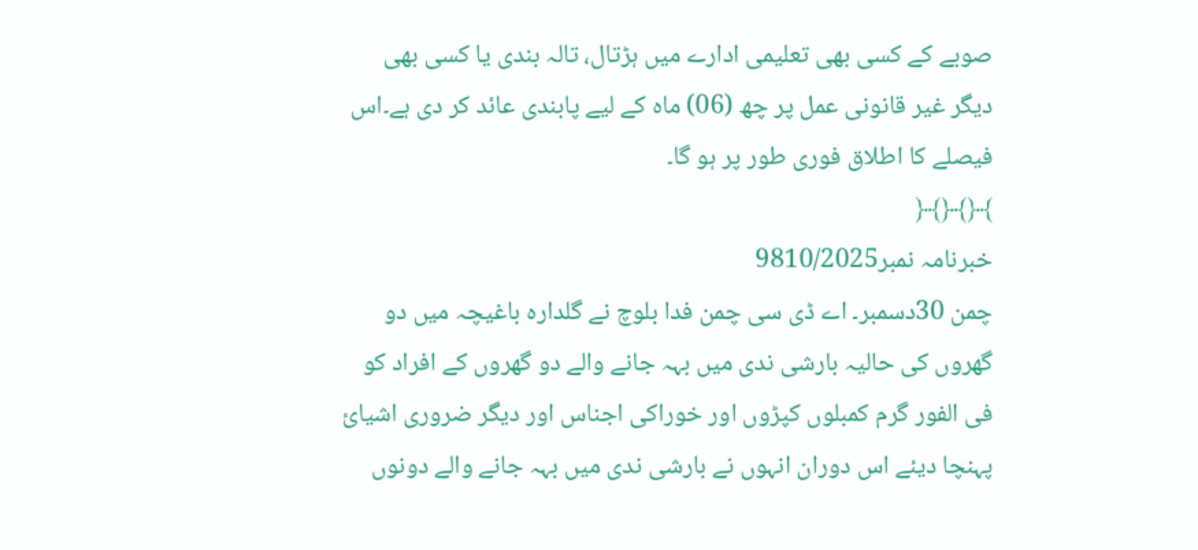صوبے کے کسی بھی تعلیمی ادارے میں ہڑتال، تالہ بندی یا کسی بھی دیگر غیر قانونی عمل پر چھ (06) ماہ کے لیے پابندی عائد کر دی ہے۔اس فیصلے کا اطلاق فوری طور پر ہو گا۔
﴾﴿﴾﴿﴾﴿
خبرنامہ نمبر9810/2025
چمن 30دسمبر۔ اے ڈی سی چمن فدا بلوچ نے گلدارہ باغیچہ میں دو گھروں کی حالیہ بارشی ندی میں بہہ جانے والے دو گھروں کے افراد کو فی الفور گرم کمبلوں کپڑوں اور خوراکی اجناس اور دیگر ضروری اشیائ پہنچا دیئے اس دوران انہوں نے بارشی ندی میں بہہ جانے والے دونوں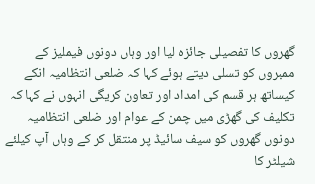گھروں کا تفصیلی جائزہ لیا اور وہاں دونوں فیملیز کے ممبروں کو تسلی دیتے ہوئے کہا کہ ضلعی انتظامیہ انکے کیساتھ ہر قسم کی امداد اور تعاون کریگی انہوں نے کہا کہ تکلیف کی گھڑی میں چمن کے عوام اور ضلعی انتظامیہ دونوں گھروں کو سیف سائیڈ پر منتقل کر کے وہاں آپ کیلئے شیلٹر کا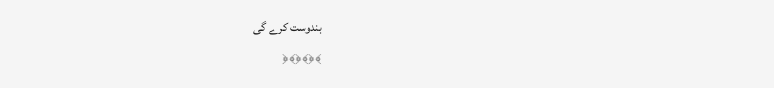بندوست کرے گی
﴾﴿﴾﴿﴾﴿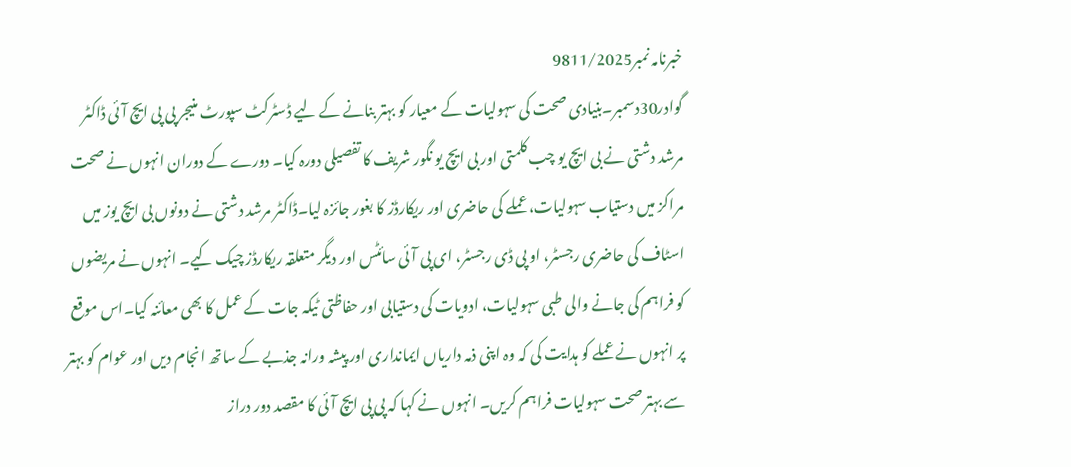خبرنامہ نمبر9811/2025
گوادر30دسمبر۔بنیادی صحت کی سہولیات کے معیار کو بہتر بنانے کے لیے ڈسٹرکٹ سپورٹ منیجر پی پی ایچ آئی ڈاکٹر مرشد دشتی نے بی ایچ یو چب کلمتی اور بی ایچ یو نگور شریف کا تفصیلی دورہ کیا۔ دورے کے دوران انہوں نے صحت مراکز میں دستیاب سہولیات، عملے کی حاضری اور ریکارڈز کا بغور جائزہ لیا۔ڈاکٹر مرشد دشتی نے دونوں بی ایچ یوز میں اسٹاف کی حاضری رجسٹر، او پی ڈی رجسٹر، ای پی آئی سائٹس اور دیگر متعلقہ ریکارڈز چیک کیے۔ انہوں نے مریضوں کو فراہم کی جانے والی طبی سہولیات، ادویات کی دستیابی اور حفاظتی ٹیکہ جات کے عمل کا بھی معائنہ کیا۔اس موقع پر انہوں نے عملے کو ہدایت کی کہ وہ اپنی ذمہ داریاں ایمانداری اور پیشہ ورانہ جذبے کے ساتھ انجام دیں اور عوام کو بہتر سے بہتر صحت سہولیات فراہم کریں۔ انہوں نے کہا کہ پی پی ایچ آئی کا مقصد دور دراز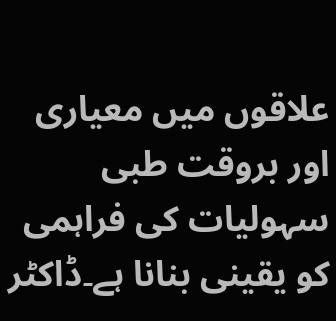علاقوں میں معیاری اور بروقت طبی سہولیات کی فراہمی کو یقینی بنانا ہے۔ڈاکٹر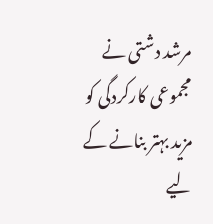مرشد دشتی نے مجموعی کارکردگی کو مزید بہتر بنانے کے لیے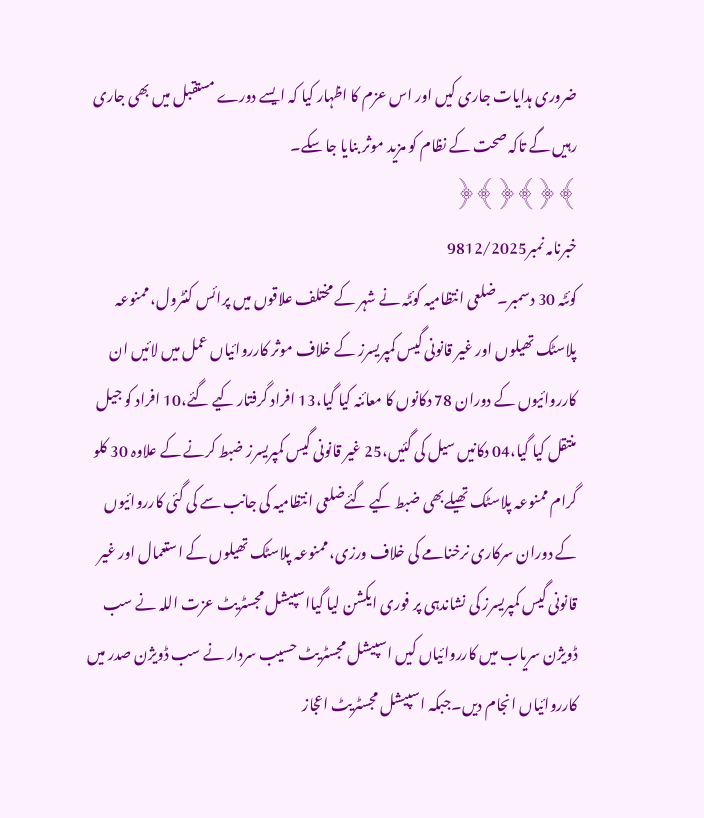ضروری ہدایات جاری کیں اور اس عزم کا اظہار کیا کہ ایسے دورے مستقبل میں بھی جاری رہیں گے تاکہ صحت کے نظام کو مزید موثر بنایا جا سکے۔
﴾﴿﴾﴿﴾﴿
خبرنامہ نمبر9812/2025
کوئٹہ 30 دسمبر۔ ضلعی انتظامیہ کوئٹہ نے شہر کے مختلف علاقوں میں پرائس کنٹرول، ممنوعہ پلاسٹک تھیلوں اور غیر قانونی گیس کمپریسرز کے خلاف موثر کارروائیاں عمل میں لائیں ان کارروائیوں کے دوران 78 دکانوں کا معائنہ کیا گیا،13 افراد گرفتار کیے گئے،10 افراد کو جیل منتقل کیا گیا،04 دکانیں سیل کی گئیں،25 غیر قانونی گیس کمپریسرز ضبط کرنے کے علاوہ 30 کلو گرام ممنوعہ پلاسٹک تھیلےبھی ضبط کیے گئےضلعی انتظامیہ کی جانب سے کی گئی کارروائیوں کے دوران سرکاری نرخنامے کی خلاف ورزی، ممنوعہ پلاسٹک تھیلوں کے استعمال اور غیر قانونی گیس کمپریسرز کی نشاندہی پر فوری ایکشن لیا گیااسپیشل مجسٹریٹ عزت اللہ نے سب ڈویژن سریاب میں کارروائیاں کیں اسپیشل مجسٹریٹ حسیب سردار نے سب ڈویژن صدر میں کارروائیاں انجام دیں۔جبکہ اسپیشل مجسٹریٹ اعجاز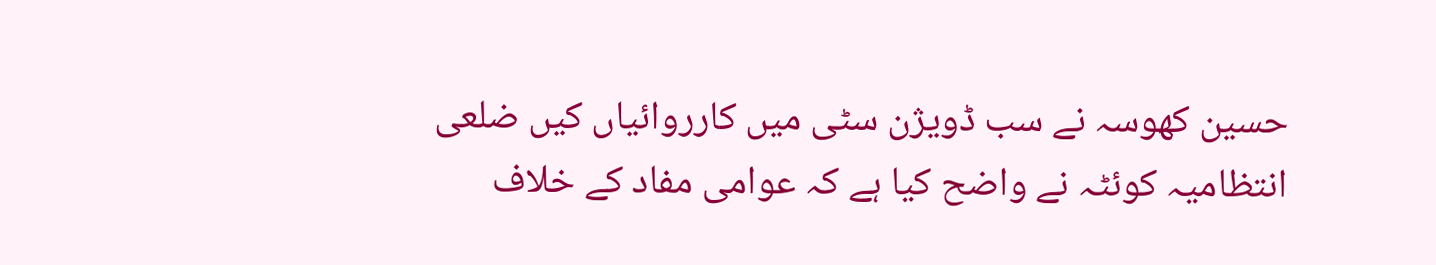حسین کھوسہ نے سب ڈویژن سٹی میں کارروائیاں کیں ضلعی انتظامیہ کوئٹہ نے واضح کیا ہے کہ عوامی مفاد کے خلاف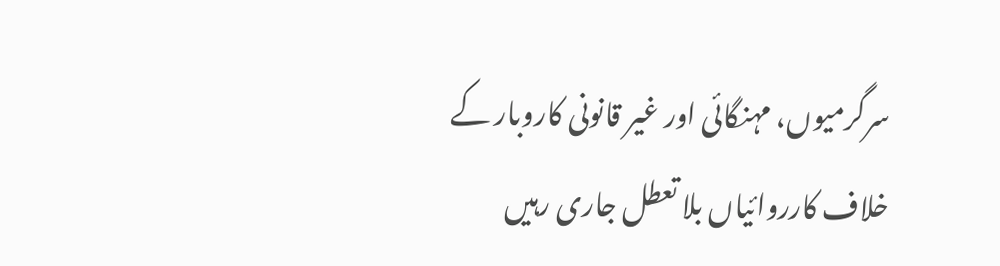سرگرمیوں، مہنگائی اور غیر قانونی کاروبار کے خلاف کارروائیاں بلا تعطل جاری رہیں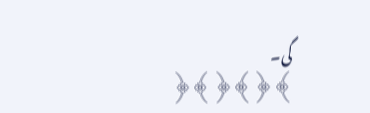گی۔
﴾﴿﴾﴿﴾﴿